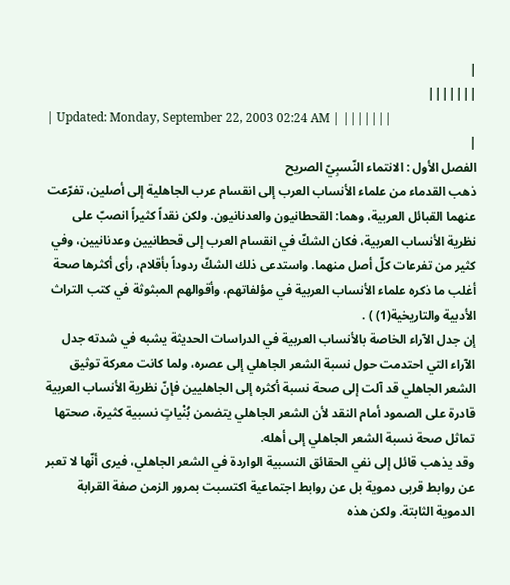|
|||||||
| Updated: Monday, September 22, 2003 02:24 AM | |||||||
|
الفصل الأول : الانتماء النّسبِيّ الصريح
ذهب القدماء من علماء الأنساب العرب إلى انقسام عرب الجاهلية إلى أصلين، تفرّعت عنهما القبائل العربية، وهما: القحطانيون والعدنانيون. ولكن نقداً كثيراً انصبّ على نظرية الأنساب العربية، فكان الشكّ في انقسام العرب إلى قحطانيين وعدنانيين، وفي كثير من تفرعات كلّ أصل منهما. واستدعى ذلك الشكّ ردوداً بأقلام، رأى أكثرها صحة أغلب ما ذكره علماء الأنساب العربية في مؤلفاتهم، وأقوالهم المبثوثة في كتب التراث الأدبية والتاريخية(1) ) .
إن جدل الآراء الخاصة بالأنساب العربية في الدراسات الحديثة يشبه في شدته جدل الآراء التي احتدمت حول نسبة الشعر الجاهلي إلى عصره، ولما كانت معركة توثيق الشعر الجاهلي قد آلت إلى صحة نسبة أكثره إلى الجاهليين فإنّ نظرية الأنساب العربية قادرة على الصمود أمام النقد لأن الشعر الجاهلي يتضمن بُنْياتٍ نسبية كثيرة، صحتها تماثل صحة نسبة الشعر الجاهلي إلى أهله.
وقد يذهب قائل إلى نفي الحقائق النسبية الواردة في الشعر الجاهلي، فيرى أنّها لا تعبر عن روابط قربى دموية بل عن روابط اجتماعية اكتسبت بمرور الزمن صفة القرابة الدموية الثابتة. ولكن هذه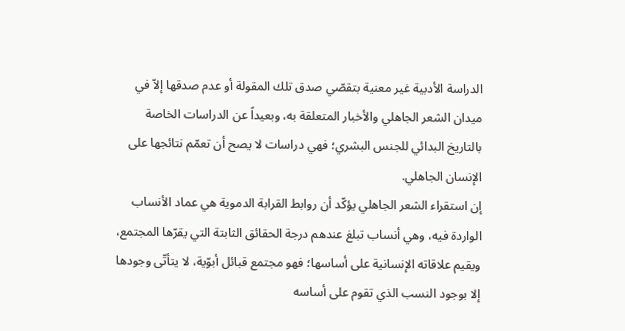الدراسة الأدبية غير معنية بتقصّي صدق تلك المقولة أو عدم صدقها إلاّ في ميدان الشعر الجاهلي والأخبار المتعلقة به، وبعيداً عن الدراسات الخاصة بالتاريخ البدائي للجنس البشري؛ فهي دراسات لا يصح أن تعمّم نتائجها على الإنسان الجاهلي.
إن استقراء الشعر الجاهلي يؤكّد أن روابط القرابة الدموية هي عماد الأنساب الواردة فيه، وهي أنساب تبلغ عندهم درجة الحقائق الثابتة التي يقرّها المجتمع، ويقيم علاقاته الإنسانية على أساسها؛ فهو مجتمع قبائل أبوّية، لا يتأتّى وجودها إلا بوجود النسب الذي تقوم على أساسه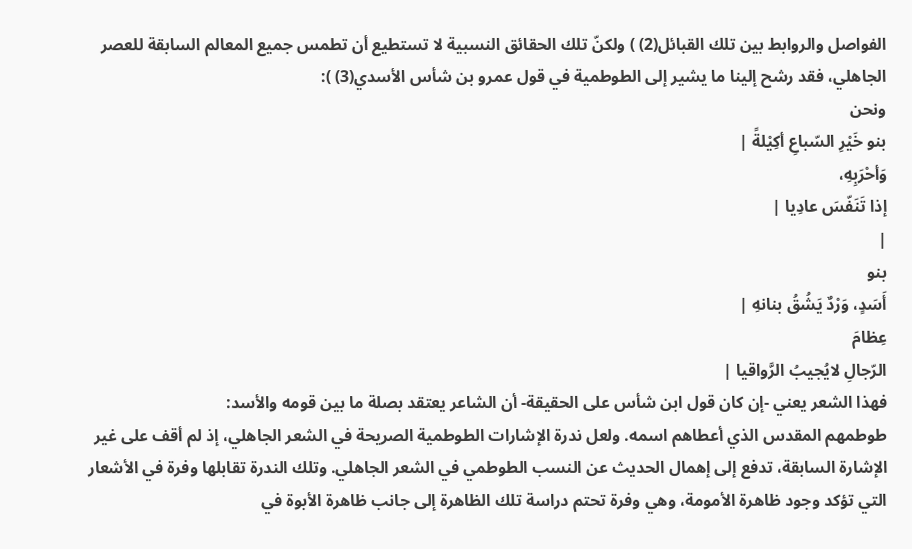الفواصل والروابط بين تلك القبائل(2) ) ولكنّ تلك الحقائق النسبية لا تستطيع أن تطمس جميع المعالم السابقة للعصر الجاهلي، فقد رشح إلينا ما يشير إلى الطوطمية في قول عمرو بن شأس الأسدي(3) ):
ونحن
بنو خَيْرِ السّباعِ أكِيْلةً |
وَأحْرَبِهِ،
إذا تَنَفّسَ عادِيا |
|
بنو
أَسَدٍ، وَرْدٌ يَشُقُ بنانهِ |
عِظامَ
الرّجالِ لايُجيبُ الرَّواقيا |
فهذا الشعر يعني -إن كان قول ابن شأس على الحقيقة- أن الشاعر يعتقد بصلة ما بين قومه والأسد:
طوطمهم المقدس الذي أعطاهم اسمه. ولعل ندرة الإشارات الطوطمية الصريحة في الشعر الجاهلي، إذ لم أقف على غير الإشارة السابقة، تدفع إلى إهمال الحديث عن النسب الطوطمي في الشعر الجاهلي. وتلك الندرة تقابلها وفرة في الأشعار التي تؤكد وجود ظاهرة الأمومة، وهي وفرة تحتم دراسة تلك الظاهرة إلى جانب ظاهرة الأبوة في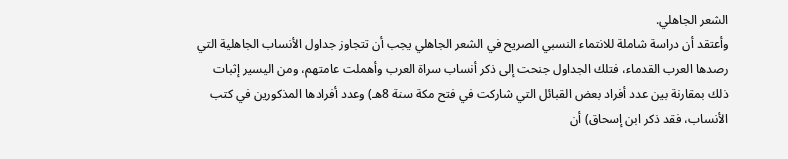الشعر الجاهلي.
وأعتقد أن دراسة شاملة للانتماء النسبي الصريح في الشعر الجاهلي يجب أن تتجاوز جداول الأنساب الجاهلية التي رصدها العرب القدماء، فتلك الجداول جنحت إلى ذكر أنساب سراة العرب وأهملت عامتهم، ومن اليسير إثبات ذلك بمقارنة بين عدد أفراد بعض القبائل التي شاركت في فتح مكة سنة 8هـ) وعدد أفرادها المذكورين في كتب الأنساب، فقد ذكر ابن إسحاق) أن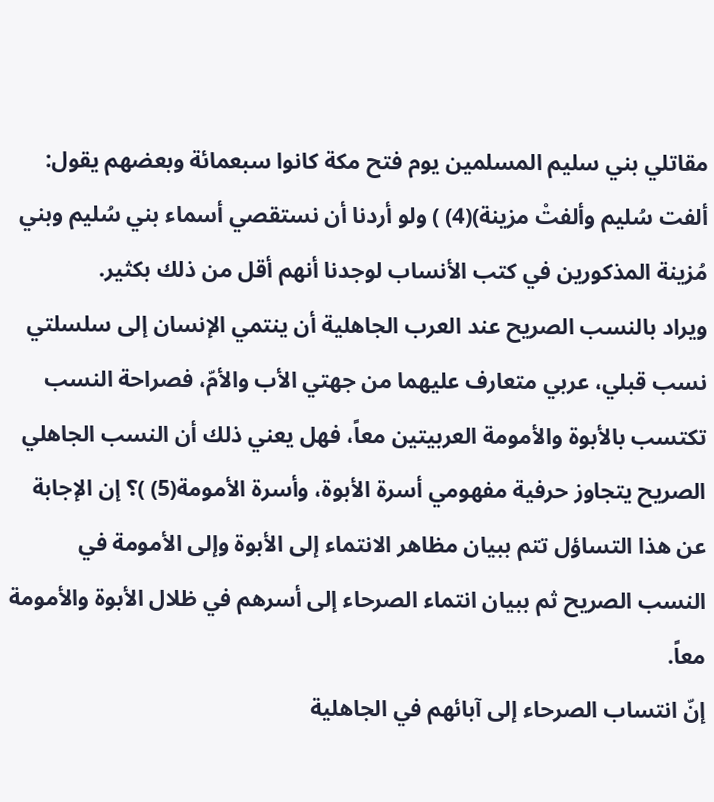مقاتلي بني سليم المسلمين يوم فتح مكة كانوا سبعمائة وبعضهم يقول: ألفت سُليم وألفتْ مزينة)(4) ) ولو أردنا أن نستقصي أسماء بني سُليم وبني مُزينة المذكورين في كتب الأنساب لوجدنا أنهم أقل من ذلك بكثير.
ويراد بالنسب الصريح عند العرب الجاهلية أن ينتمي الإنسان إلى سلسلتي نسب قبلي، عربي متعارف عليهما من جهتي الأب والأمّ، فصراحة النسب تكتسب بالأبوة والأمومة العربيتين معاً، فهل يعني ذلك أن النسب الجاهلي الصريح يتجاوز حرفية مفهومي أسرة الأبوة، وأسرة الأمومة(5) )؟ إن الإجابة عن هذا التساؤل تتم ببيان مظاهر الانتماء إلى الأبوة وإلى الأمومة في النسب الصريح ثم ببيان انتماء الصرحاء إلى أسرهم في ظلال الأبوة والأمومة معاً.
إنّ انتساب الصرحاء إلى آبائهم في الجاهلية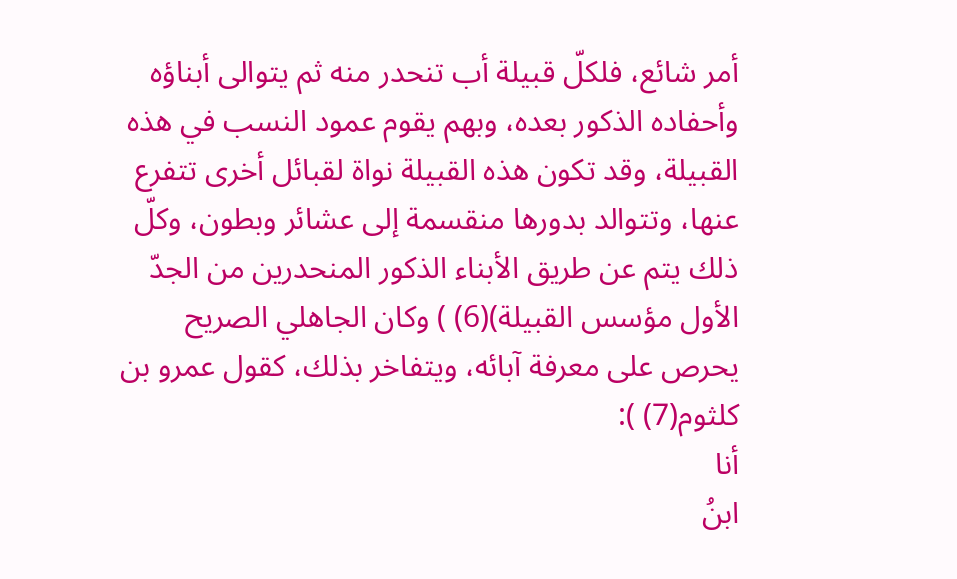أمر شائع، فلكلّ قبيلة أب تنحدر منه ثم يتوالى أبناؤه وأحفاده الذكور بعده، وبهم يقوم عمود النسب في هذه القبيلة، وقد تكون هذه القبيلة نواة لقبائل أخرى تتفرع عنها، وتتوالد بدورها منقسمة إلى عشائر وبطون، وكلّ ذلك يتم عن طريق الأبناء الذكور المنحدرين من الجدّ الأول مؤسس القبيلة)(6) ) وكان الجاهلي الصريح يحرص على معرفة آبائه، ويتفاخر بذلك، كقول عمرو بن كلثوم(7) ):
أنا
ابنُ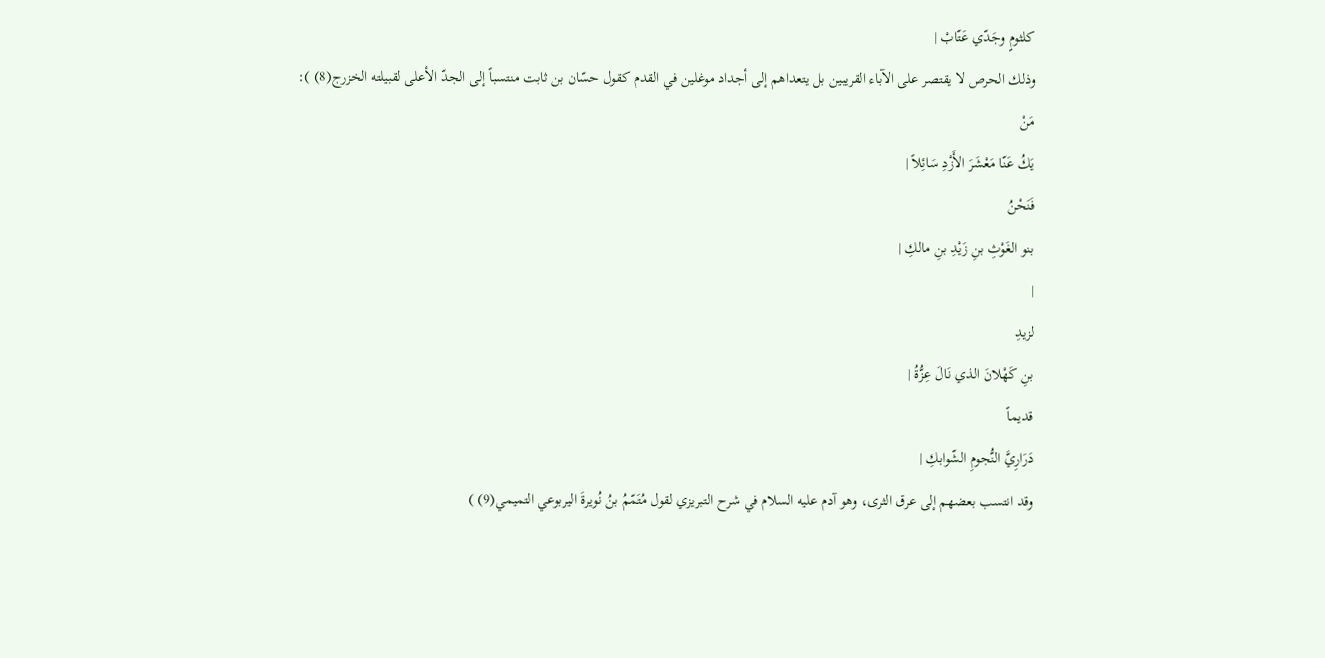كلثومٍ وجَدّي عَتّابْ |
وذلك الحرص لا يقتصر على الآباء القريبين بل يتعداهم إلى أجداد موغلين في القدم كقول حسّان بن ثابت منتسباً إلى الجدّ الأعلى لقبيلته الخزرج(8) ):
مَنْ
يَكُ عَنّا مَعْشَرَ الأَزْدِ سَائِلاً |
فَنَحْنُ
بنو الغَوْثِ بنِ زَيْدِ بنِ مالكِ |
|
لزيدِ
بنِ كَهْلانَ الذي نَالَ عِزُّةُ |
قديماً
دَرَارِيَّ النُّجومِ الشّوابكِ |
وقد انتسب بعضهم إلى عرق الثرى، وهو آدم عليه السلام في شرح التبريزي لقول مُتَمّمُ بنُ نُويرةَ اليربوعي التميمي(9) )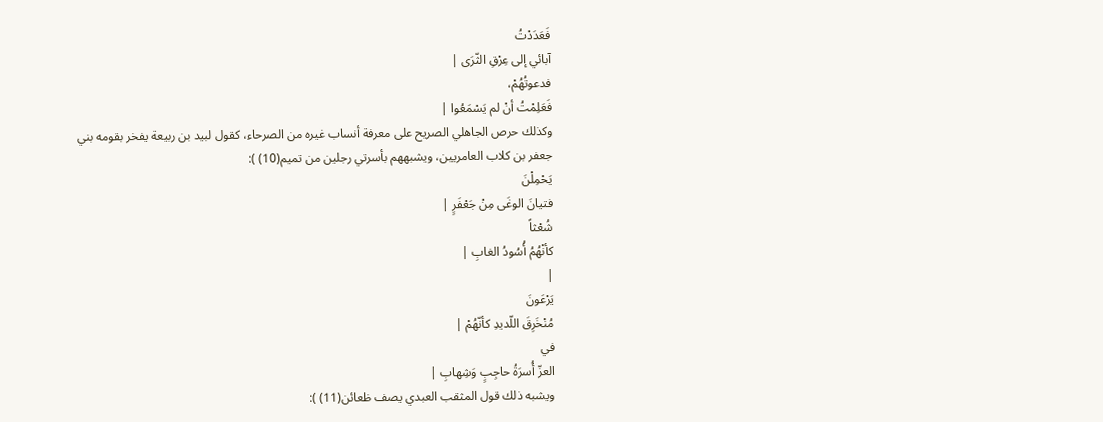فَعَدَدْتُ
آبائي إلى عِرْقِ الثّرَى |
فدعوتُهُمْ،
فَعَلِمْتُ أنْ لم يَسْمَعُوا |
وكذلك حرص الجاهلي الصريح على معرفة أنساب غيره من الصرحاء، كقول لبيد بن ربيعة يفخر بقومه بني جعفر بن كلاب العامريين، ويشبههم بأسرتي رجلين من تميم(10) ):
يَحْمِلْنَ
فتيانَ الوغَى مِنْ جَعْفَرٍ |
شُعْثاً
كأنْهُمُ أُسُودُ الغابِ |
|
يَرْعَونَ
مُنْخَرِقَ اللّديدِ كأنّهُمْ |
في
العزّ أُسرَةُ حاجِبٍ وَشِهابِ |
ويشبه ذلك قول المثقب العبدي يصف ظعائن(11) ):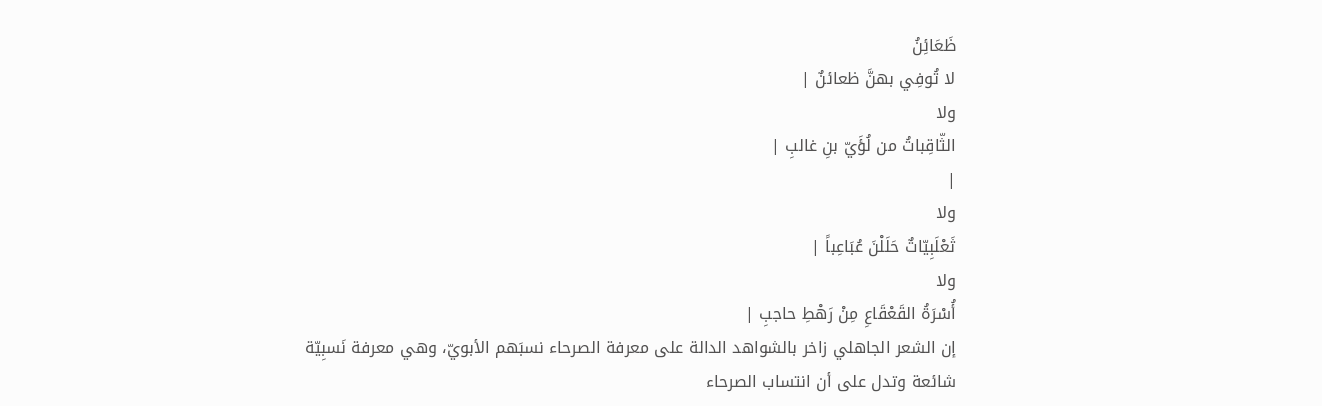ظَعَائِنُ
لا تُوفِي بهنَّ ظعائنٌ |
ولا
الثّاقِباتُ من لُؤَيّ بنِ غالبِ |
|
ولا
ثَعْلَبِيّاتٌ حَلَلْنَ عُبَاعِباً |
ولا
أُسْرَةُ القَعْقَاعِ مِنْ رَهْطِ حاجبِ |
إن الشعر الجاهلي زاخر بالشواهد الدالة على معرفة الصرحاء نسبَهم الأبويّ، وهي معرفة نَسبِيّة شائعة وتدل على أن انتساب الصرحاء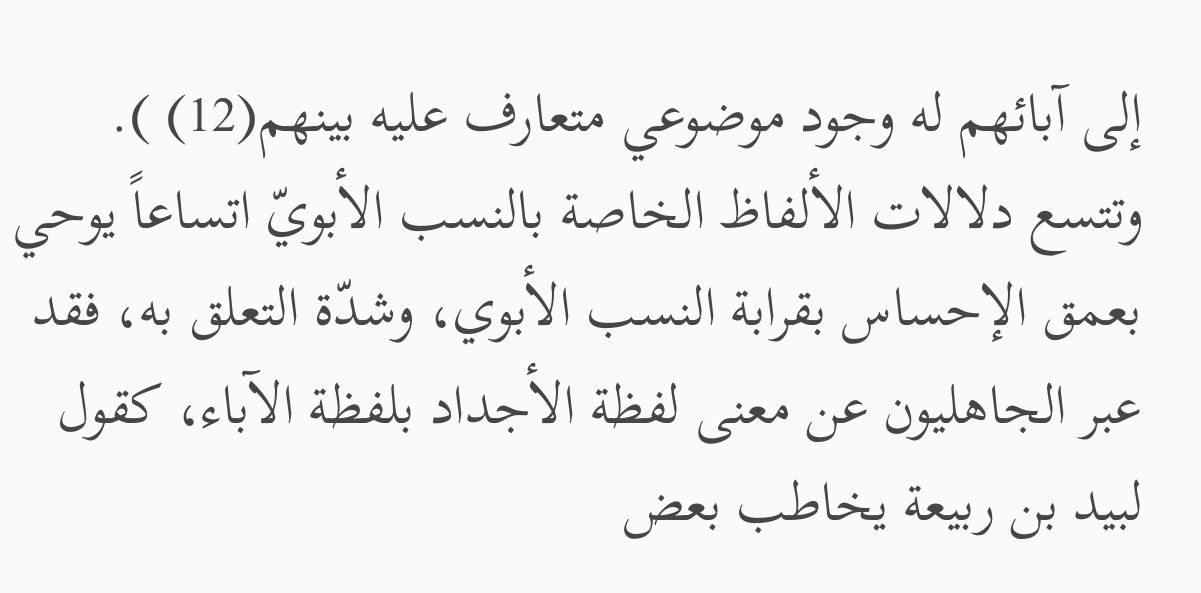إلى آبائهم له وجود موضوعي متعارف عليه بينهم(12) ).
وتتسع دلالات الألفاظ الخاصة بالنسب الأبويّ اتساعاً يوحي بعمق الإحساس بقرابة النسب الأبوي، وشدّة التعلق به، فقد عبر الجاهليون عن معنى لفظة الأجداد بلفظة الآباء، كقول لبيد بن ربيعة يخاطب بعض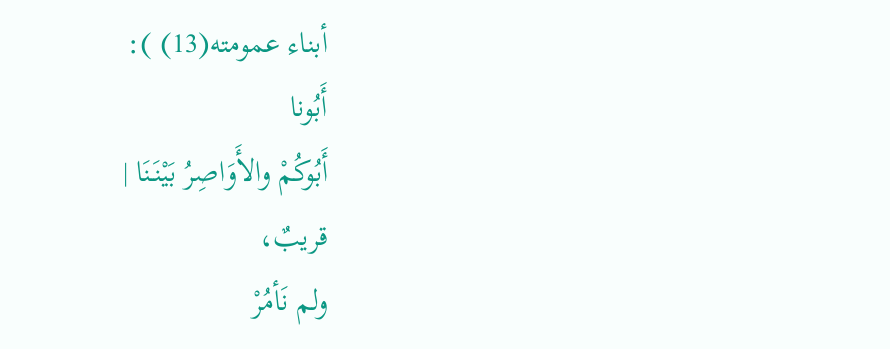أبناء عمومته(13) ):
أَبُونا
أَبُوكُمْ والأَوَاصِرُ بَيْنَنَا |
قريبٌ،
ولم نَأمُرْ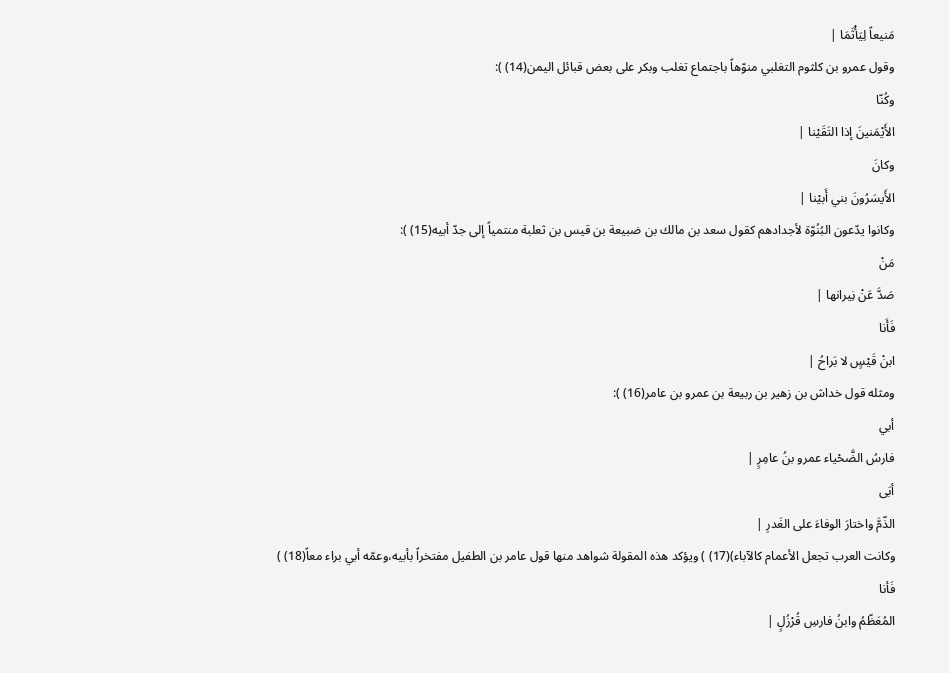مَنيعاً لِيَأْثَمَا |
وقول عمرو بن كلثوم التغلبي منوّهاً باجتماع تغلب وبكر على بعض قبائل اليمن(14) ):
وكُنّا
الأَيْمَنينَ إذا التَقَيْنا |
وكانَ
الأَيسَرُونَ بني أَبيْنا |
وكانوا يدّعون البُنُوّة لأجدادهم كقول سعد بن مالك بن ضبيعة بن قيس بن ثعلبة منتمياً إلى جدّ أبيه(15) ):
مَنْ
صَدَّ عَنْ نِيرانها |
فَأَنا
ابنْ قَيْسٍ لا بَراحُ |
ومثله قول خداش بن زهير بن ربيعة بن عمرو بن عامر(16) ):
أبي
فارسُ الضَّحْياء عمرو بنُ عامِرٍ |
أبَى
الذّمَّ واختارَ الوفاءَ على الغَدرِ |
وكانت العرب تجعل الأعمام كالآباء)(17) ) ويؤكد هذه المقولة شواهد منها قول عامر بن الطفيل مفتخراً بأبيه،وعمّه أبي براء معاً(18) )
فَأنا
المُعَظّمُ وابنُ فارسِ قُرْزُلٍ |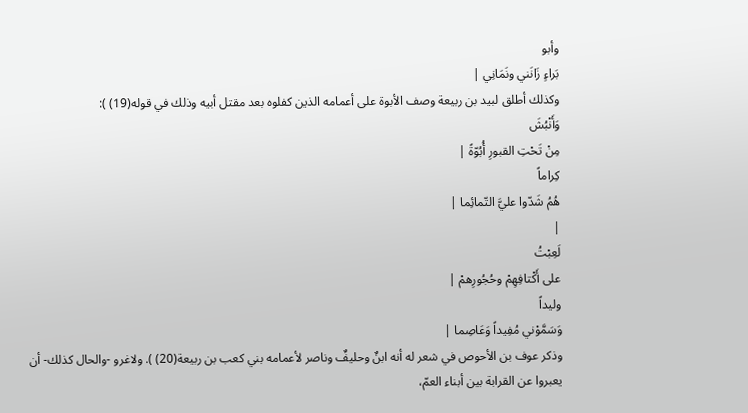وأبو
بَراءٍ زَانَني ونَمَانِي |
وكذلك أطلق لبيد بن ربيعة وصف الأبوة على أعمامه الذين كفلوه بعد مقتل أبيه وذلك في قوله(19) ):
وَأَنْبُشَ
مِنْ تَحْتِ القبورِ أُبُوّةً |
كِراماً
هُمُ شَدّوا عليَّ التّمائِما |
|
لَعِبْتُ
على أَكْتافِهِمْ وحُجُورِهمْ |
وليداً
وَسَمَّوْني مُفِيداً وَعَاصِما |
وذكر عوف بن الأحوص في شعر له أنه ابنٌ وحليفٌ وناصر لأعمامه بني كعب بن ربيعة(20) ). ولاغرو -والحال كذلك- أن يعبروا عن القرابة بين أبناء العمّ،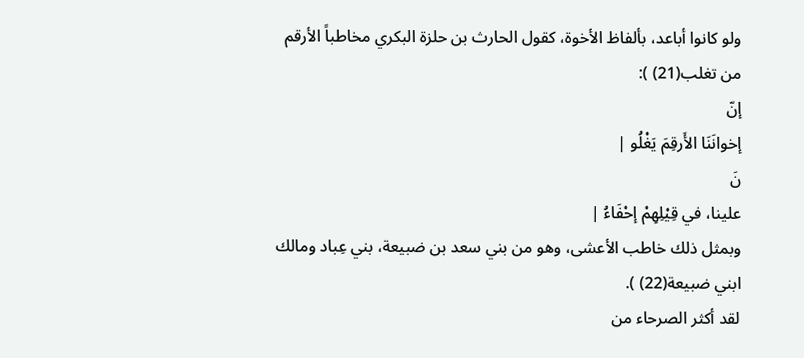ولو كانوا أباعد، بألفاظ الأخوة، كقول الحارث بن حلزة البكري مخاطباً الأرقم من تغلب(21) ):
إنّ
إخوانَنَا الأَرقِمَ يَغْلُو |
نَ
علينا، في قِيْلِهِمْ إحْفَاءُ |
وبمثل ذلك خاطب الأعشى، وهو من بني سعد بن ضبيعة، بني عِباد ومالك ابني ضبيعة(22) ).
لقد أكثر الصرحاء من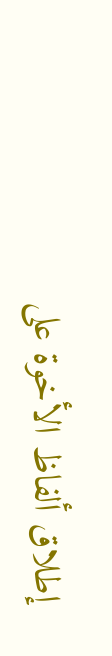إطلاق ألفاظ الأخوة على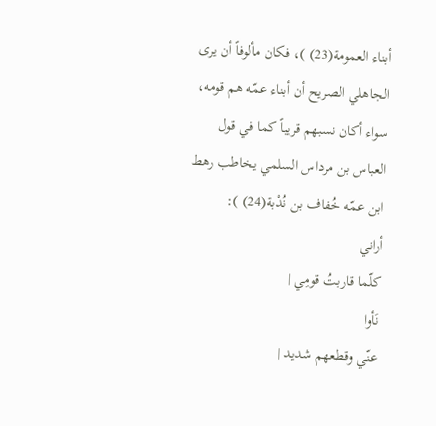أبناء العمومة(23) )، فكان مألوفاً أن يرى الجاهلي الصريح أن أبناء عمّه هم قومه، سواء أكان نسبهم قريباً كما في قول العباس بن مرداس السلمي يخاطب رهط ابن عمّه خُفاف بن نُدْبة(24) ):
أراني
كلّما قاربتُ قومِي |
نَأوا
عنّي وقطعهم شديد |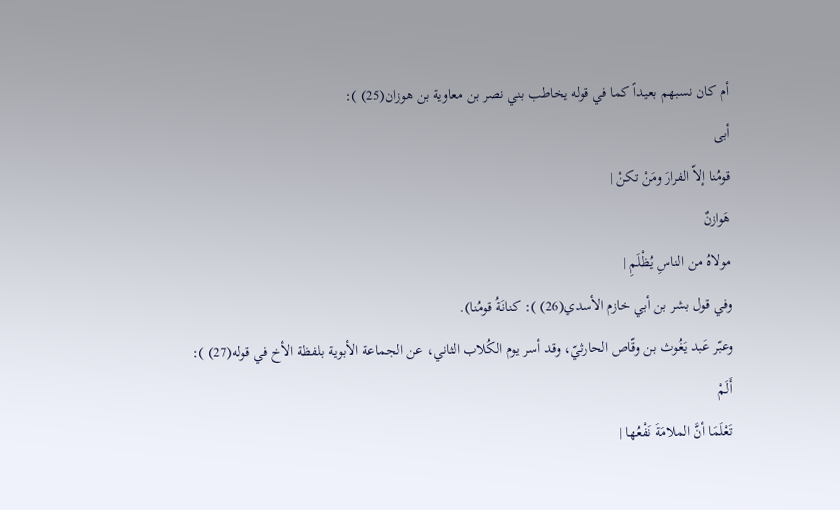أم كان نسبهم بعيداً كما في قوله يخاطب بني نصر بن معاوية بن هوزان(25) ):
أبى
قومُنا إلاّ الفرارَ ومَنْ تكنْ |
هَوازنٌ
مولاهُ من الناسِ يُظْلَمِ |
وفي قول بشر بن أبي خازم الأسدي(26) ): كنانَةُ قومُنا).
وعبّر عَبد يَغُوث بن وقّاص الحارثيّ، وقد أسر يوم الكُلاب الثاني، عن الجماعة الأبوية بلفظة الأخ في قوله(27) ):
أَلَمْ
تَعْلَمَا أنَّ الملامَةَ نَفْعُها |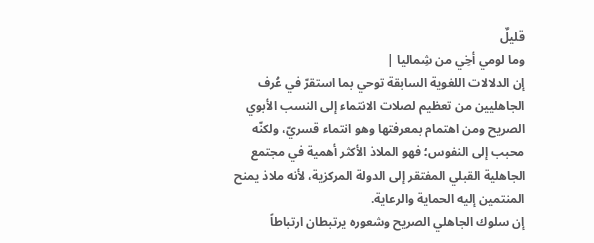قليلٌ
وما لومي أخِي من شِماليا |
إن الدلالات اللغوية السابقة توحي بما استقرّ في عُرف الجاهليين من تعظيم لصلات الانتماء إلى النسب الأبوي الصريح ومن اهتمام بمعرفتها وهو انتماء قسريّ، ولكنّه محبب إلى النفوس؛ فهو الملاذ الأكثر أهمية في مجتمع الجاهلية القبلي المفتقر إلى الدولة المركزية، لأنه ملاذ يمنح المنتمين إليه الحماية والرعاية.
إن سلوك الجاهلي الصريح وشعوره يرتبطان ارتباطاً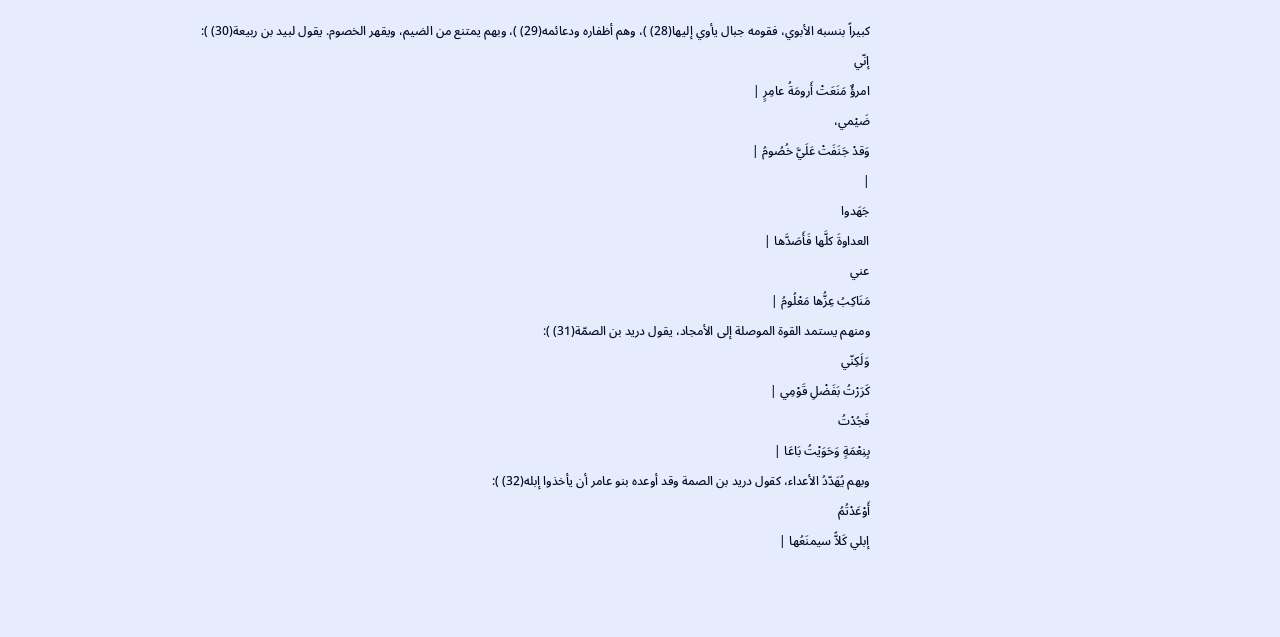كبيراً بنسبه الأبوي، فقومه جبال يأوي إليها(28) )، وهم أظفاره ودعائمه(29) )، وبهم يمتنع من الضيم، ويقهر الخصوم. يقول لبيد بن ربيعة(30) ):
إنّي
امرؤٌ مَنَعَتْ أَرومَةُ عامِرٍ |
ضَيْمي،
وَقدْ جَنَفَتْ عَلَيَّ خُصُومُ |
|
جَهَدوا
العداوةَ كلَّها فَأَصَدَّها |
عني
مَنَاكِبُ عِزُّها مَعْلُومُ |
ومنهم يستمد القوة الموصلة إلى الأمجاد، يقول دريد بن الصمّة(31) ):
وَلَكِنّي
كَرَرْتُ بَفَضْلِ قَوْمِي |
فَجُدْتُ
بِنِعْمَةٍ وَحَوَيْتُ بَاعَا |
وبهم يُهَدّدُ الأعداء، كقول دريد بن الصمة وقد أوعده بنو عامر أن يأخذوا إبله(32) ):
أَوْعَدْتُمُ
إبلي كَلاًّ سيمنَعُها |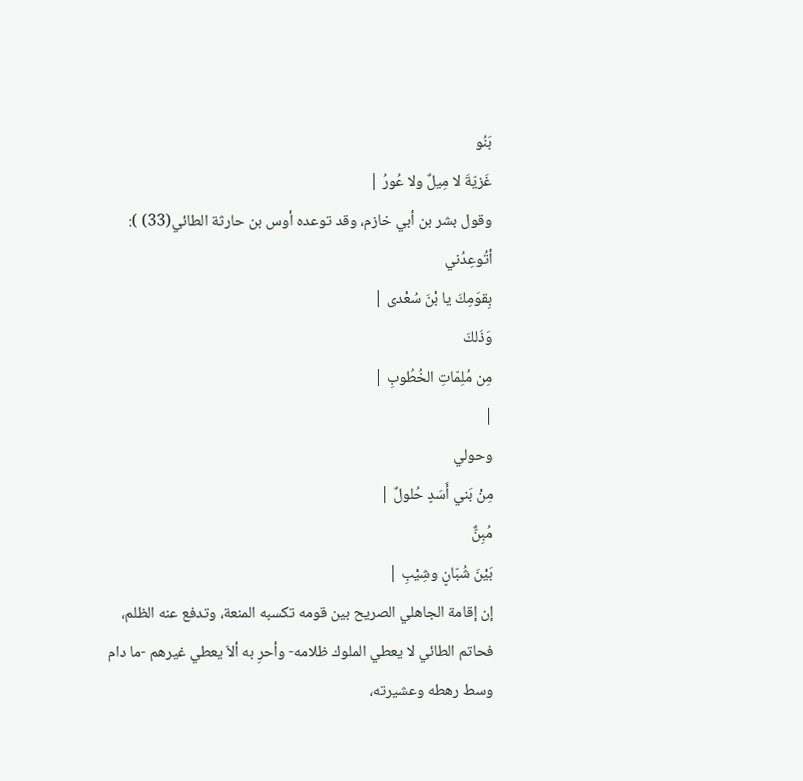بَنُو
غَزيّةَ لا مِيلٌ ولا عُورُ |
وقول بشر بن أبي خازم، وقد توعده أوس بن حارثة الطائي(33) ):
أتُوعِدُني
بِقوَمِكَ يا بْنَ سُعْدى |
وَذَلكَ
مِن مُلِمّاتِ الخُطُوبِ |
|
وحولي
مِنْ بَني أَسَدٍ حُلولٌ |
مُبِنٌّ
بَيْنَ شُبّانٍ وشِيْبِ |
إن إقامة الجاهلي الصريح بين قومه تكسبه المنعة، وتدفع عنه الظلم، فحاتم الطائي لا يعطي الملوك ظلامه- وأحرِ به ألاّ يعطي غيرهم -ما دام وسط رهطه وعشيرته،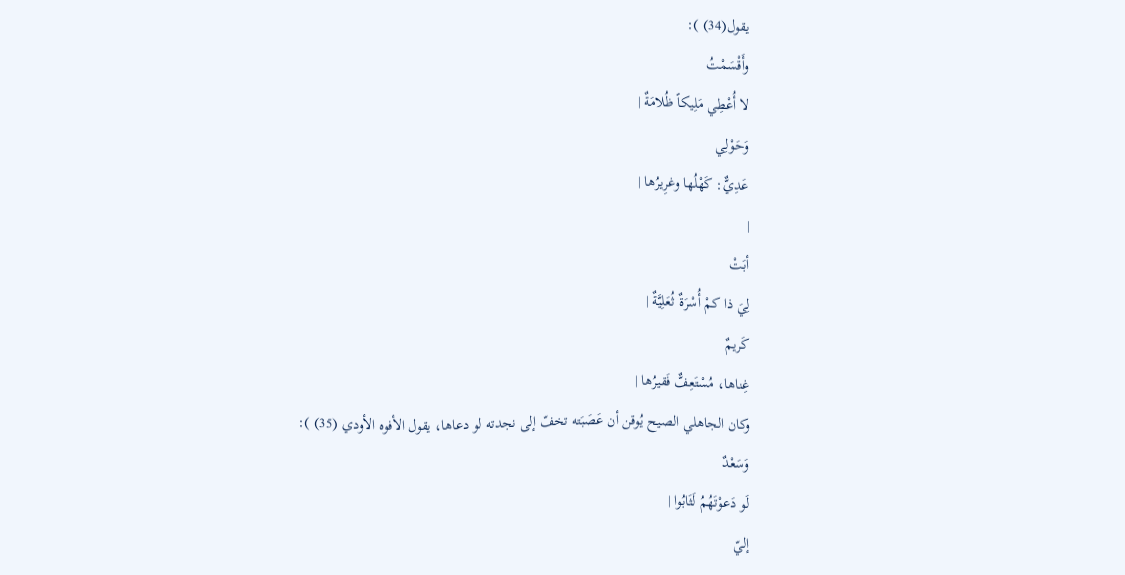يقول(34) ):
وأَقْسَمْتُ
لا أُعْطِي مَلِيكاً ظُلامَةٌ |
وَحَوْلِي
عَدِيٌّ: كَهْلُها وغرِيرُها |
|
أبَتْ
لِيَ ذا كمْ أُسْرَةٌ ثُعَلِيَّةٌ |
كَريمٌ
غِناها، مُسْتَعِفٌّ فَقيرُها |
وكان الجاهلي الصيح يُوقن أن عَصَبَته تخفّ إلى نجدته لو دعاها، يقول الأفوه الأودي (35) ):
وَسَعْدٌ
لَو دَعوْتَهُمُ لَثَابُوا |
إليّ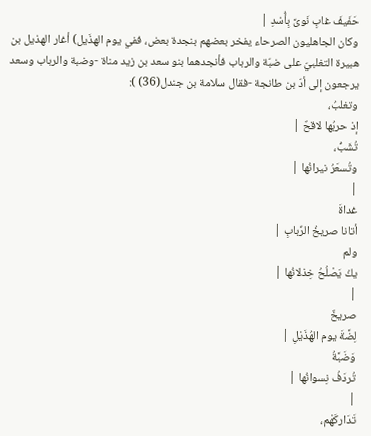حَفَيفَ غابِ نَوىً بِأُسْدِ |
وكان الجاهليون الصرحاء يفخر بعضهم بنجدة بعض، ففي يوم الهذَيل) أغار الهذيل بن هبيرة التغلبيّ على ضبّة والرباب فأنجدهما بنو سعد بن زيد مناة -وضبة والرباب وسعد يرجعون إلى أدّ بن طانجة -فقال سلامة بن جندل(36) ):
وتغلبُ،
إذ حربُها لاقحٌ |
تُشَبُّ،
وتُسعَرُ نيرانُها |
|
غداةَ
أتانا صريخُ الرِّبابِ |
ولم
يكُ يَصْلُحُ خِذلانُها |
|
صريخٌ
لِضَّةَ يوم الهُذَيْلِ |
وَضَبَّةُ
تُردَفُ نِسوانُها |
|
تَدَاركَهْم،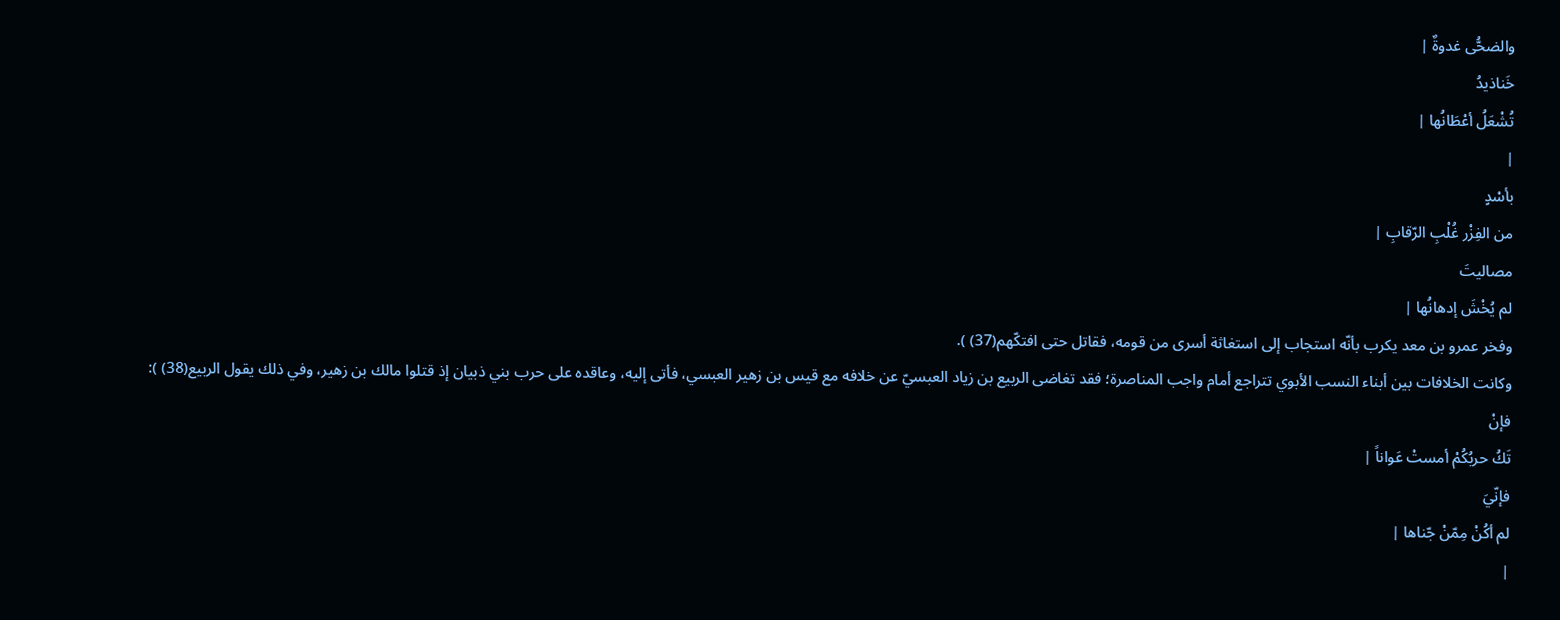والضحُّى غدوةٌ |
خَناذيدُ
تُشْعَلُ أعْطَانُها |
|
بأسْدٍ
من الفِزْر غُلْبِ الرّقابِ |
مصاليتَ
لم يُخْشَ إدهانُها |
وفخر عمرو بن معد يكرب بأنّه استجاب إلى استغاثة أسرى من قومه، فقاتل حتى افتكّهم(37) ).
وكانت الخلافات بين أبناء النسب الأبوي تتراجع أمام واجب المناصرة؛ فقد تغاضى الربيع بن زياد العبسيّ عن خلافه مع قيس بن زهير العبسي، فأتى إليه، وعاقده على حرب بني ذبيان إذ قتلوا مالك بن زهير، وفي ذلك يقول الربيع(38) ):
فإنْ
تَكُ حربُكُمْ أمستْ عَواناً |
فإنّيَ
لم أكُنْ مِمّنْ جّناها |
|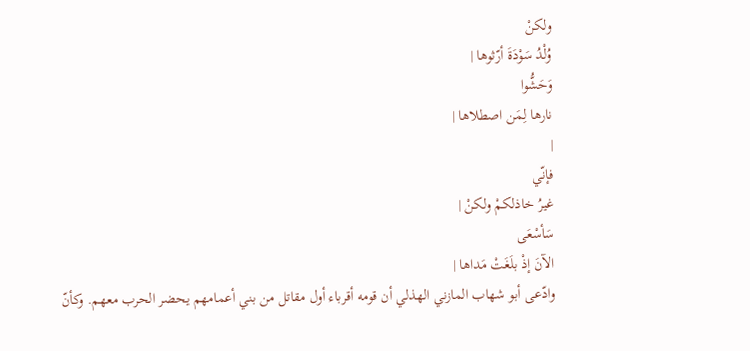ولكنْ
وُلْدُ سَوْدَةَ أرّثوها |
وَحَشُّوا
نارها لِمَن اصطلاها |
|
فإنّي
غيرُ خاذلكمْ ولكنْ |
سَأسْعَى
الآنَ إذْ بلَغَتْ مَداها |
وادّعى أبو شهاب المازني الهذلي أن قومه أقرباء أول مقاتل من بني أعمامهم يحضر الحرب معهم. وكأنّ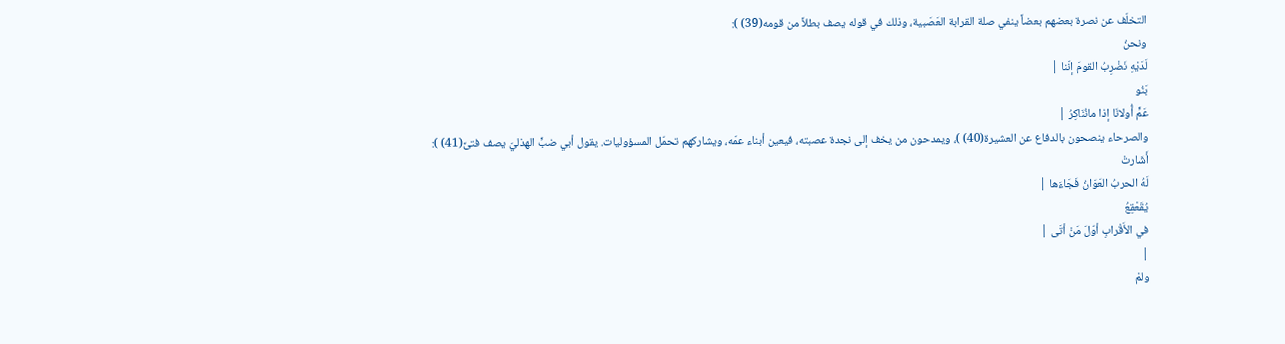التخلّف عن نصرة بعضهم بعضاً ينفي صلة القرابة العَصَبية، وذلك في قوله يصف بطلاً من قومه(39) ):
ونحنُ
لَدَيْهِ نَضْرِبُ القومَ إنّنا |
بَنُو
عَمٍّ أُولانَا إذا مانُنَاكِرُ |
والصرحاء ينصحون بالدفاع عن العشيرة(40) )، ويمدحون من يخف إلى نجدة عصبته، فيعين أبناء عمّه، ويشاركهم تحمّل المسؤوليات. يقول أبي ضبٍّ الهذليّ يصف فتىً(41) ):
أَشَارتْ
لَهُ الحربُ العَوَانُ فَجَاءَها |
يُقَعْقِعُ
في الأَقْرابِ أوّلَ مَنْ أتَى |
|
ولمْ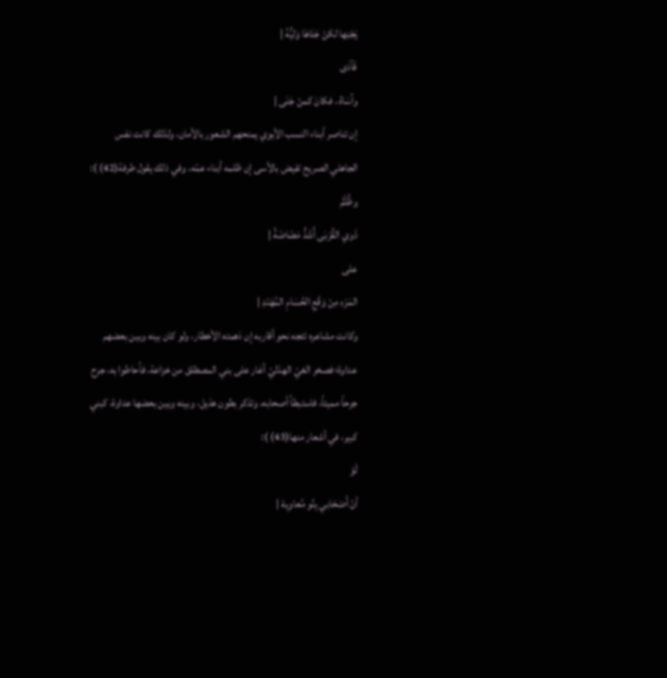يَجْنِها لكنْ جَنَاهَا وَليُّهُ |
فَآدَى
وآسَاهُ ، فكانَ كمنْ جَنَى |
إن تناصر أبناء النسب الأبوي يمنحهم الشعور بالأمان، ولذلك كانت نفس الجاهلي الصريح تفيض بالأسى إن ظلمه أبناء عمّه، وفي ذلك يقول طرفة(42) ):
وظُلْمُ
ذَوي القُرْبَى أَشَدُّ مَضَاضَةً |
على
المَرْءِ مِنْ وَقْعِ الحُسَامِ المُهَنْدِ |
وكانت مشاعره تتجه نحو أقاربه إن دَهمته الأخطار، ولو كان بينه وبين بعضهم عداوة؛ فصخر الغيّ الهذليّ أغار على بني المصطلق من خزاعة، فأحاطوا به، جرح جرحاً مميتاً، فاستبطأ أصحابه، وتذكر بطون هذيل، وبينه وبين بعضها عداوة، كبني كبير، في أشعار منها(43) ):
لَوْ
أنّ أَصْحَابي بِنُو مُعاوِيهْ |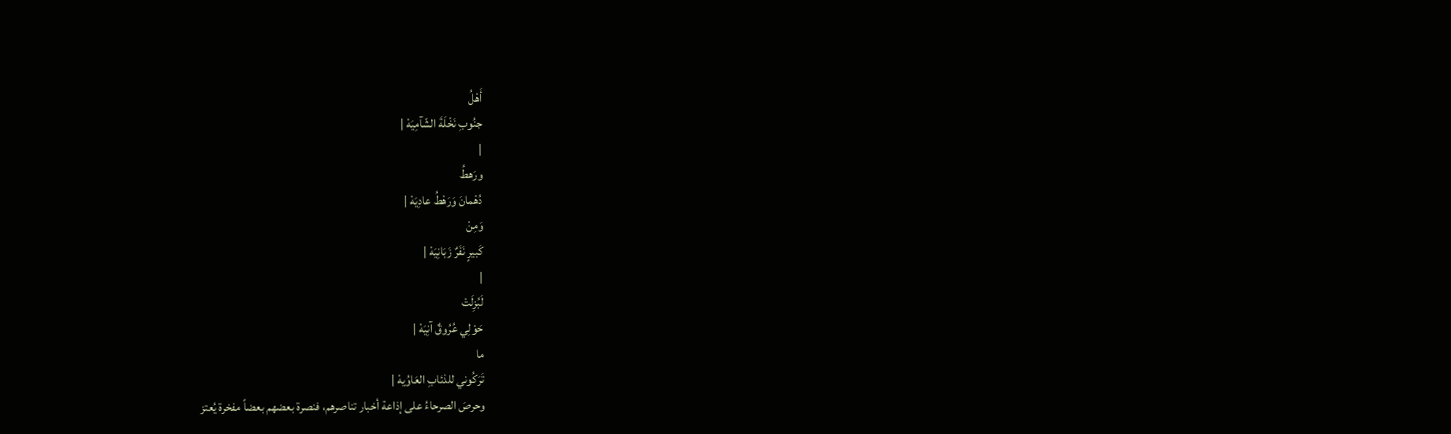أَهْلُ
جنُوبِ نَخْلَةَ الشّآمِيَهْ |
|
ورَهطُ
دُهْمانَ وَرَهْطُ عادِيَهْ |
وَمِنْ
كَبيرٍ نَفَرٌ زَبَانِيَهْ |
|
لَبُزِلَتْ
حَوْلِي عُرُوقٌ آنِيَهْ |
ما
تَرَكُوني للذئابِ العَاوُيهْ |
وحرصَ الصرحاءُ على إذاعة أخبار تناصرهم، فنصرة بعضهم بعضاً مفخرة يُعتز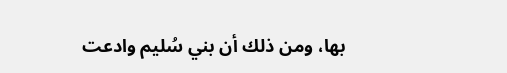بها، ومن ذلك أن بني سُليم وادعت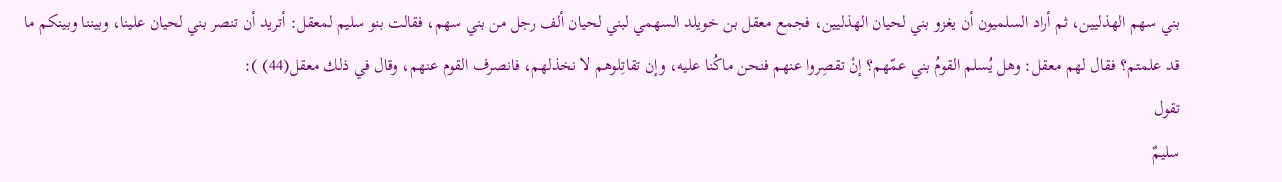بني سهم الهذليين، ثم أراد السلميون أن يغزو بني لحيان الهذليين، فجمع معقل بن خويلد السهمي لبني لحيان ألف رجل من بني سهم، فقالت بنو سليم لمعقل: أتريد أن تنصر بني لحيان علينا، وبيننا وبينكم ما قد علمتم؟ فقال لهم معقل: وهل يُسلم القومُ بني عمّهم؟ إنْ تقصِروا عنهم فنحن ماكُنا عليه، وإن تقاتِلوهم لا نخذلهم، فانصرف القوم عنهم، وقال في ذلك معقل(44) ):
تقول
سليمٌ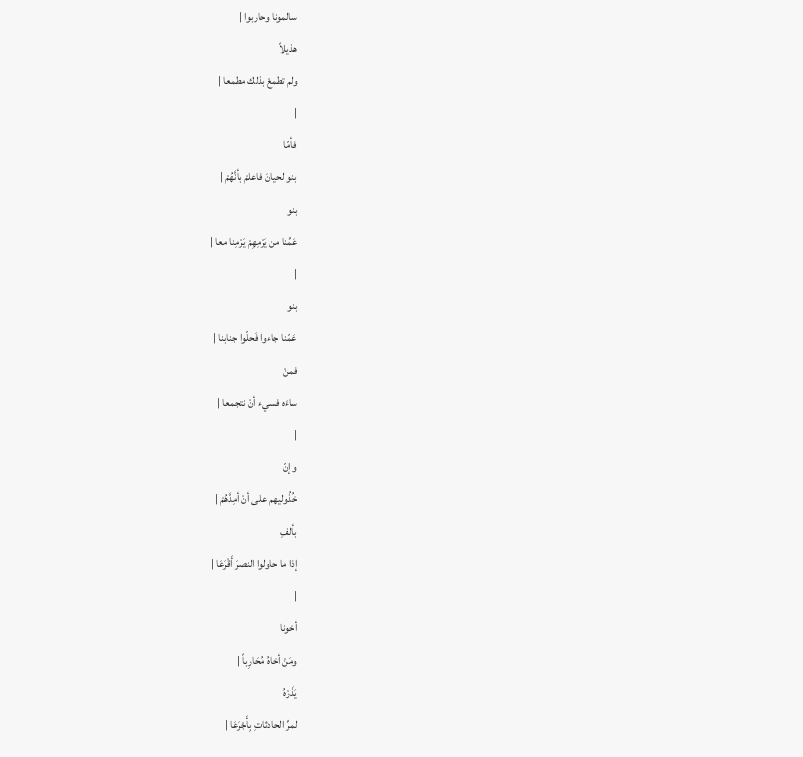سالمونا وحاربوا |
هذيلاً
ولم تطمعْ بذلك مطمعا |
|
فأمّا
بنو لحيانَ فاعلمْ بأنَّهُمْ |
بنو
عَمِّنا من يَرْمِهِمْ يَرْمِنا معا |
|
بنو
عَمّنا جاءوا فَحلّوا جنابنا |
فمنْ
ساءَه فسيء أنْ نتجمعا |
|
وإنّ
خُذُوليهم على أنْ أمِدَّهُمْ |
بألفِ
إذا ما حاولوا النصرَ أَقْرَعَا |
|
أخونا
ومَنْ أخاهُ مُحَارِباً |
يَذَرْهُ
لمرِّ الحادثاتِ بِأَجْرَعَا |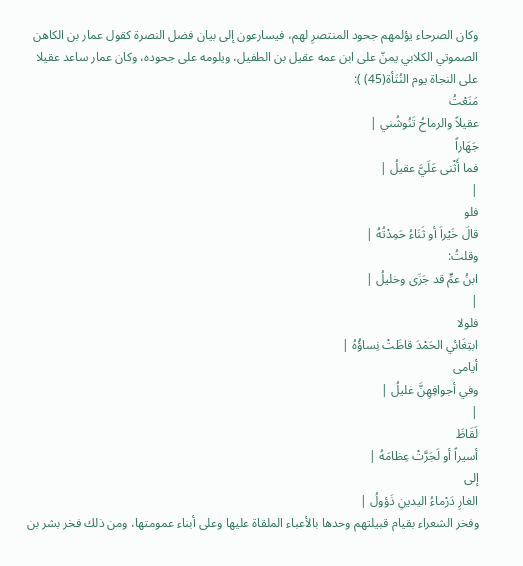وكان الصرحاء يؤلمهم جحود المنتصرِ لهم، فيسارعون إلى بيان فضل النصرة كقول عمار بن الكاهن الصموتي الكلابي يمنّ على ابن عمه عقيل بن الطفيل، ويلومه على جحوده، وكان عمار ساعد عقيلا على النجاة يوم النُتَأة(45) ):
مَنَعْتُ
عقيلاً والرماحُ تَنُوشُني |
جَهَاراً
فما أَثْنى عَلَيَّ عقيلُ |
|
فلو
قالَ خَيْراَ أو ثَنَاءُ حَمِدْتُهُ |
وقلتُ:
ابنُ عمٍّ قد جَزَى وخليلُ |
|
فلولا
ابتِغَائي الحَمْدَ قاظَتْ نِساؤُهُ |
أيامى
وفي أجوافِهِنَّ غليلُ |
|
لَقَاظَ
أسيراً أو لَجَرَّتْ عِظامَهُ |
إلى
الغارِ دَرْماءُ اليدينِ ذَؤولُ |
وفخر الشعراء بقيام قبيلتهم وحدها بالأعباء الملقاة عليها وعلى أبناء عمومتها، ومن ذلك فخر بشر بن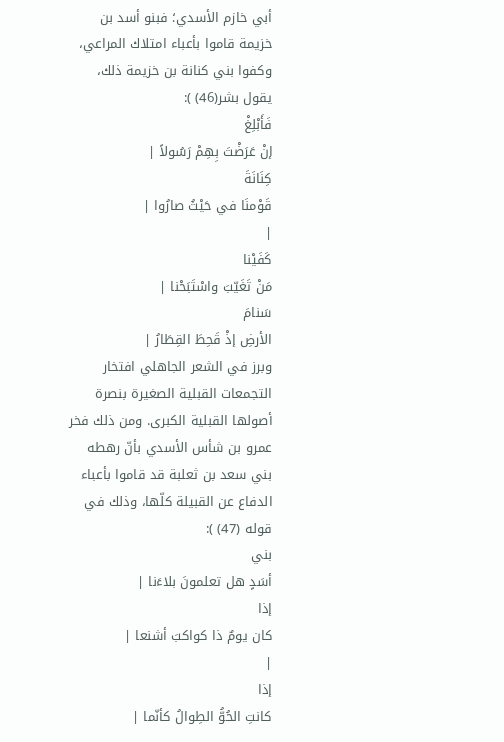أبي خازم الأسدي؛ فبنو أسد بن خزيمة قاموا بأعباء امتلاك المراعي، وكفوا بني كنانة بن خزيمة ذلك، يقول بشر(46) ):
فَأَبْلِغْ
إنْ عَرَضْتَ بِهِمْ رَسُولاً |
كِنَانَةَ
قَوْمنَا في حَيْثُ صارُوا |
|
كَفَيْنا
مَنْ تَغَيّبَ واسْتَبَحْنا |
سَنامَ
الأرضِ إذْ قَحِطَ القِطَارُ |
وبرز في الشعر الجاهلي افتخار التجمعات القبلية الصغيرة بنصرة أصولها القبلية الكبرى. ومن ذلك فخر عمرو بن شأس الأسدي بأنّ رهطه بني سعد بن ثعلبة قد قاموا بأعباء الدفاع عن القبيلة كلّها، وذلك في قوله (47) ):
بني
أسَدٍ هل تعلمونَ بلاءَنا |
إذا
كان يومٌ ذا كواكبَ أشنعا |
|
إذا
كانتِ الحُوُّ الطِوالُ كأنّما |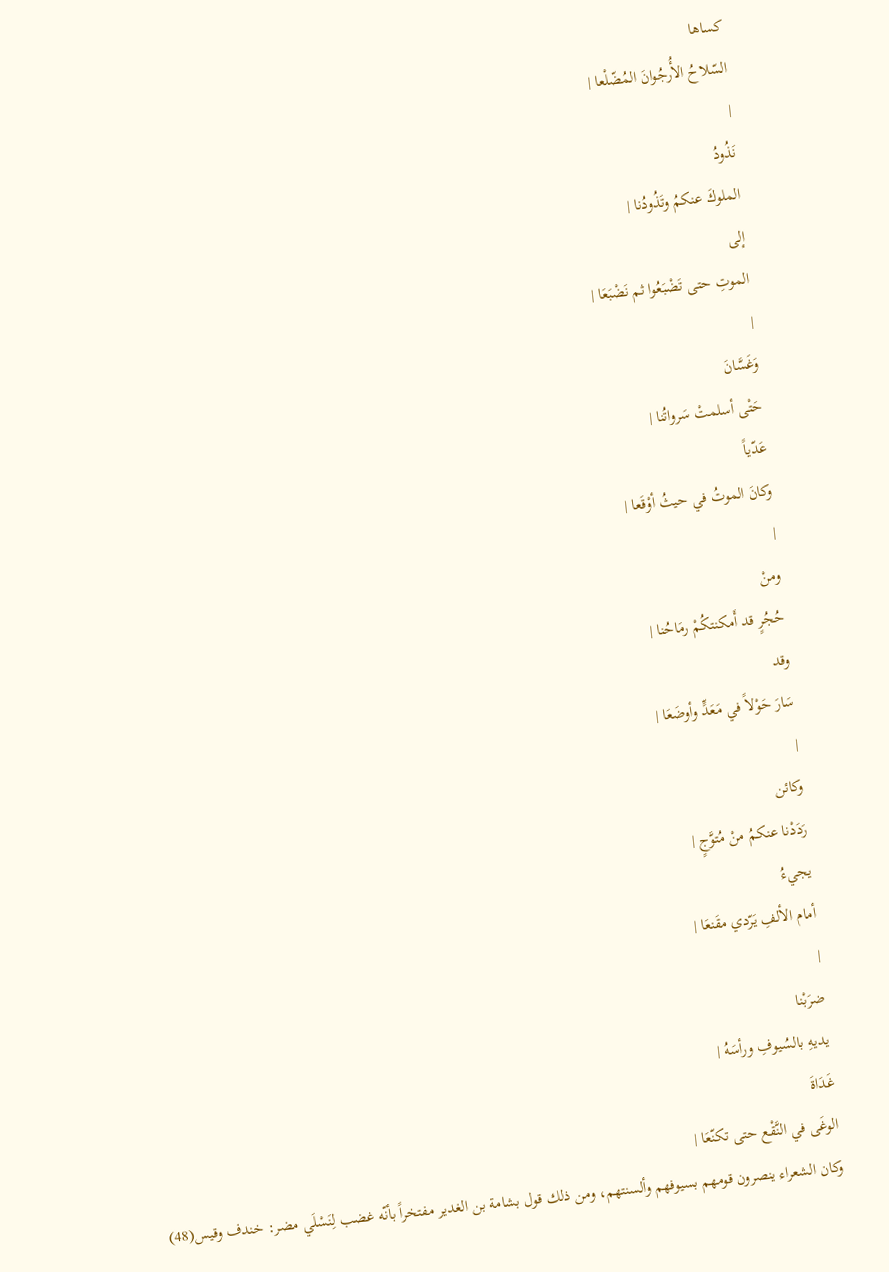كساها
السّلاحُ الأُرجُوانَ المُضّلْعا |
|
نَذُودُ
الملوكَ عنكمُ وتَذُودُنا |
إلى
الموتِ حتى تَضْبَعُوا ثم نَضْبَعَا |
|
وَغَسَّانَ
حَتْى أسلمتْ سَرواتُنا |
عَدّياً
وكانَ الموتُ في حيثُ أوْقَعا |
|
ومنْ
حُجُرٍ قد أَمكنتكُمْ رمَاحُنا |
وقد
سَارَ حَوْلاً في مَعَدٍّ وأوضَعَا |
|
وكائن
رَدَدْنا عنكمُ منْ مُتوَّجٍ |
يجيءُ
أمام الألفِ يَرّدي مقَنعَا |
|
ضرَبْنا
يديهِ بالسُيوفِ ورأسَهُ |
غَدَاةَ
الوغَى في النَّقْع حتى تكنّعَا |
وكان الشعراء ينصرون قومهم بسيوفهم وألسنتهم، ومن ذلك قول بشامة بن الغدير مفتخراً بأنّه غضب لِنَسْلَي مضر: خندف وقيس(48)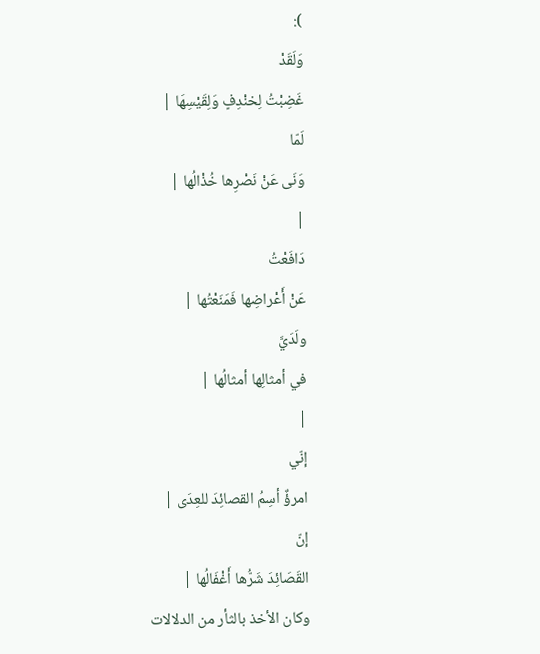):
وَلَقَدْ
غَضِبْتُ لِخنْدِفٍ وَلِقَيْسِهَا |
لَمّا
وَنَى عَنْ نَصْرِها خُذْالُها |
|
دَافَعْتُ
عَنْ أَعْراضِها فَمَنَعْتُها |
ولَدَيَّ
في أمثالِها أمثالُها |
|
إنّي
امرؤٌ أسِمُ القصائِدَ للعِدَى |
إنّ
القَصَائِدَ شَرُّها أَغْفَالُها |
وكان الأخذ بالثأر من الدلالات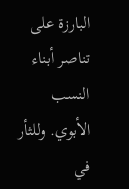البارزة على تناصر أبناء النسب الأبوي. وللثأر في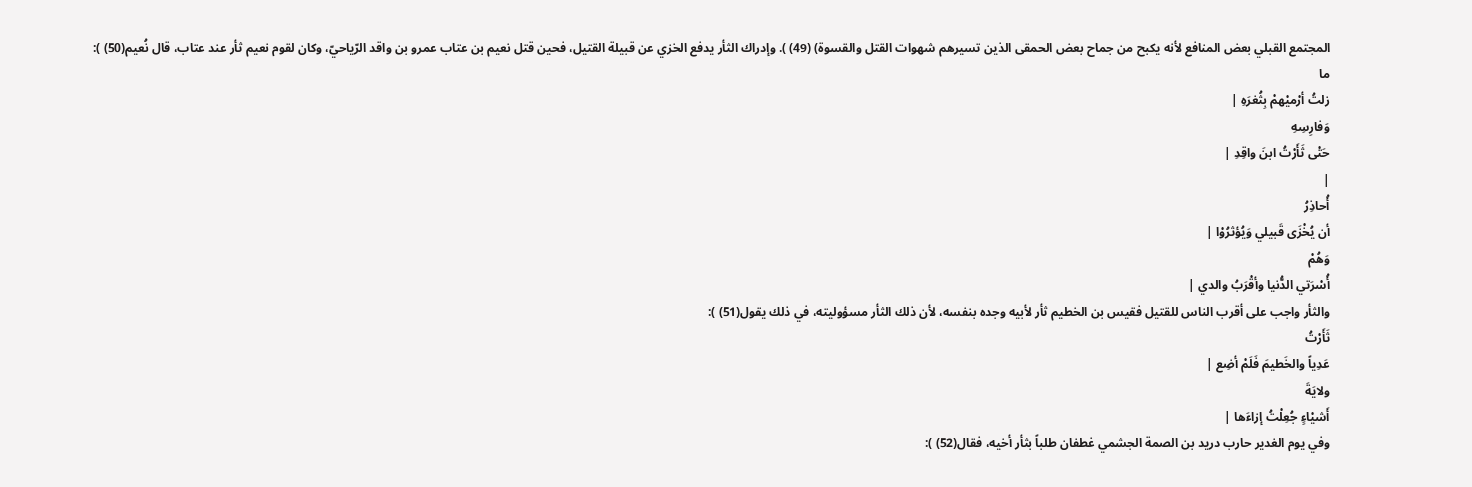المجتمع القبلي بعض المنافع لأنه يكبح من جماح بعض الحمقى الذين تسيرهم شهوات القتل والقسوة) (49) ). وإدراك الثأر يدفع الخزي عن قبيلة القتيل، فحين قتل نعيم بن عتاب عمرو بن واقد الرّياحيّ، وكان لقوم نعيم ثأر عند عتاب، قال نُعيم(50) ):
ما
زلتُ أرْميْهمْ بِثُغرَهِ |
وَفارِسِهِ
حَتْى ثَأَرْتُ ابنَ واقِدِ |
|
أُحاذِرُ
أن يُخْزَى قَبيلي وَيُؤثرُوْا |
وَهُمْ
أُسْرَتي الدُّنيا وأقْرَبُ والدي |
والثأر واجب على أقرب الناس للقتيل فقيس بن الخطيم ثأر لأبيه وجده بنفسه، لأن ذلك الثأر مسؤوليته، في ذلك يقول(51) ):
ثَأَرْتُ
عَدِياً والخَطيمَ فَلَمْ أضِع |
ولايَةَ
أَشيْاءٍ جُعِلْتُ إزاءَها |
وفي يوم الغدير حارب دريد بن الصمة الجشمي غطفان طلباً بثأر أخيه، فقال(52) ):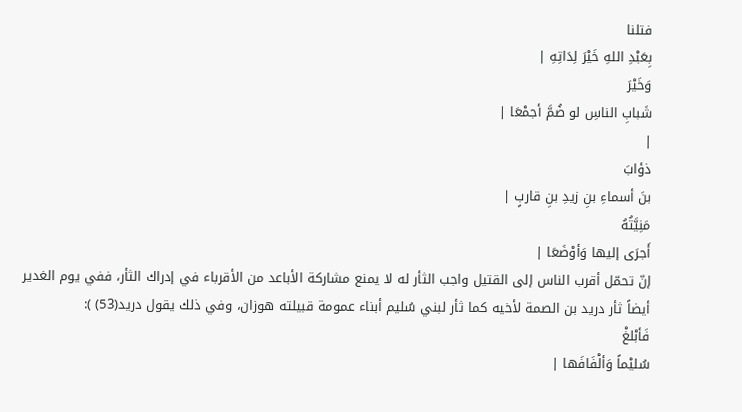فتلنا
بِعَبْدِ اللهِ خَيْرَ لِدَاتِهِ |
وَخَيْرَ
شَبابِ الناسِ لو ضُمَّ أجمْعَا |
|
ذؤابَ
بنَ أسماءِ بنِ زيدِ بنِ قاربٍ |
مَنِيَّتُهُ
أَجرَى إليها وَأوْضَعَا |
إنّ تحمّل أقرب الناس إلى القتيل واجب الثأر له لا يمنع مشاركة الأباعد من الأقرباء في إدراك الثأر، ففي يوم الغدير أيضاً ثأر دريد بن الصمة لأخيه كما ثأر لبني سُليم أبناء عمومة قبيلته هوزان، وفي ذلك يقول دريد(53) ):
فَأبْلغْ
سُليْماً وَألْفَافَها |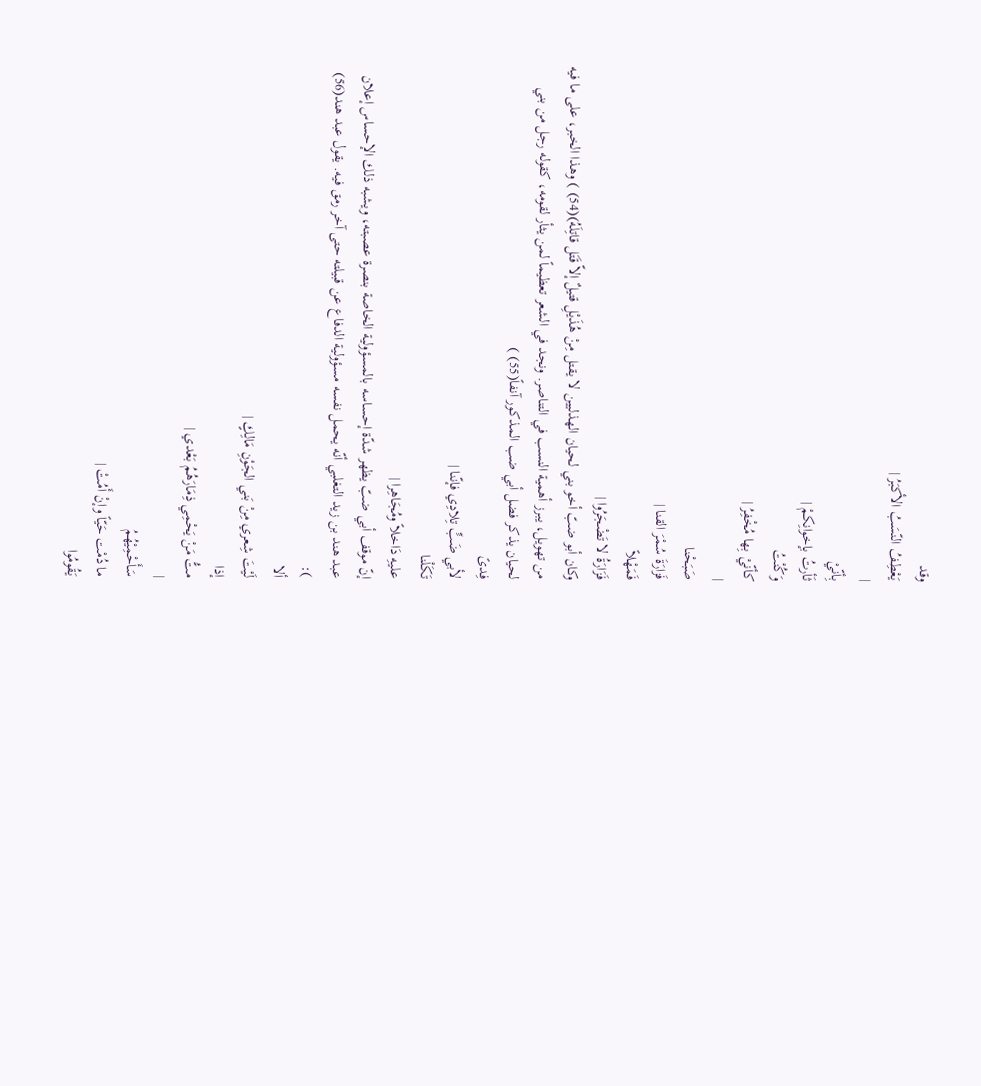وقد
يَعْطِفُ النّسَبُ الأكبَرُ |
|
بِأنّيْ
ثَأرتُ بإخوانِكمْ |
وَكُنْتُ
كأنّيْ بِها مُخْفِرُ |
|
صَبَحْنا
فَزارَةَ سُمْرَ القنا |
فَمَهْلاً
فَزَارَةُ لا تَضْجَرُوا |
وكان أبو ضبّ أخو بني لحيان الهذليين لا يقتل مِنْ هُذَيْلِ قتيلٌ إلاّ قَتَل قاتِلَهُ)(54) ) وهذا الخبر، على ما فيه من تهويل، يبرز أهمية النسب في التناصر. ونجد في الشعر تعظيماً لمن يثأر لقومه، كقوله رجل من بني لحيان يذكر فضل أبي ضب المذكور آنفاً(55) )
فِدىً
لأبي ضَبٍّ تِلادِي فإنّنا |
تَكَلْنا
عليهِ دَاخلاً ومُجَاهِرا |
إنّ موقف أبي ضبّ يظهر شدّة إحساسه بالمسؤولية الخاصة بنصرة عصبته، ويشبه ذلك الإحساس إعلان عبد هند بن زيد التغلبي أنّه يحمل نفسه مسؤولية الدفاع عن قبيلته حتى آخر رمق فيه. يقول عبد هند(56) ):
ألا
لَيْتَ شِعري مِنْ بَني الجَوْنِ مَالِكٍ |
إذا
متُّ مَنْ يَحْمِي ذِمَارَهُمُ بَعْدي |
|
سَأَحْمِيْهُمُ
ما دُمْت حَيّاً وإنْ أَمُتْ |
يَقُومُوا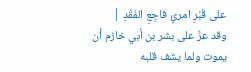على قَبْرِ امرئٍ فاجِعِ الفَقْدِ |
وقد عزّ على بشر بن أبي خازم أن يموت ولما يشف قلبه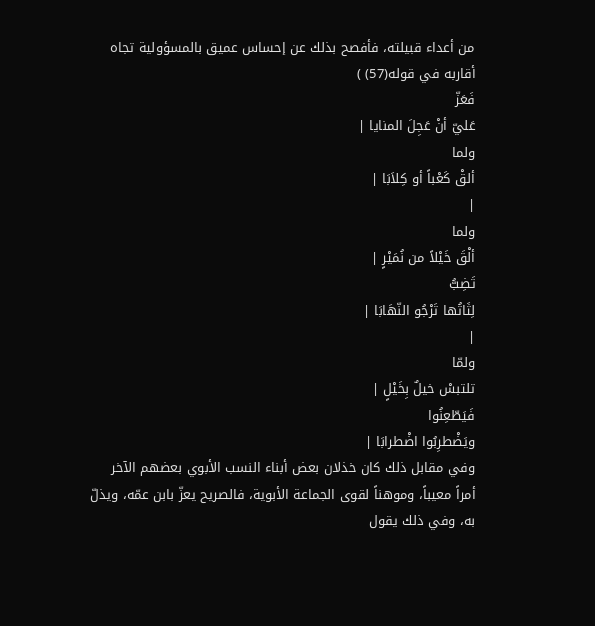من أعداء قبيلته، فأفصح بذلك عن إحساس عميق بالمسؤولية تجاه أقاربه في قوله(57) )
فَعَزّ
عَليّ أنْ عَجِلَ المنايا |
ولما
ألقْ كَعْباً أو كِلاَبَا |
|
ولما
ألْقَ خَيْلاً من نُمَيْرٍ |
تَضِبُّ
لِثَاتُها تَرْجُو النّهَابَا |
|
ولمّا
تلتبسْ خيلٌ بِخَيْلٍ |
فَيَطّعِنُوا
ويَضْطرِبُوا اضْطرابَا |
وفي مقابل ذلك كان خذلان بعض أبناء النسب الأبوي بعضهم الآخر أمراً معيباً، وموهناً لقوى الجماعة الأبوية، فالصريح يعزّ بابن عمّه، ويذلّ به، وفي ذلك يقول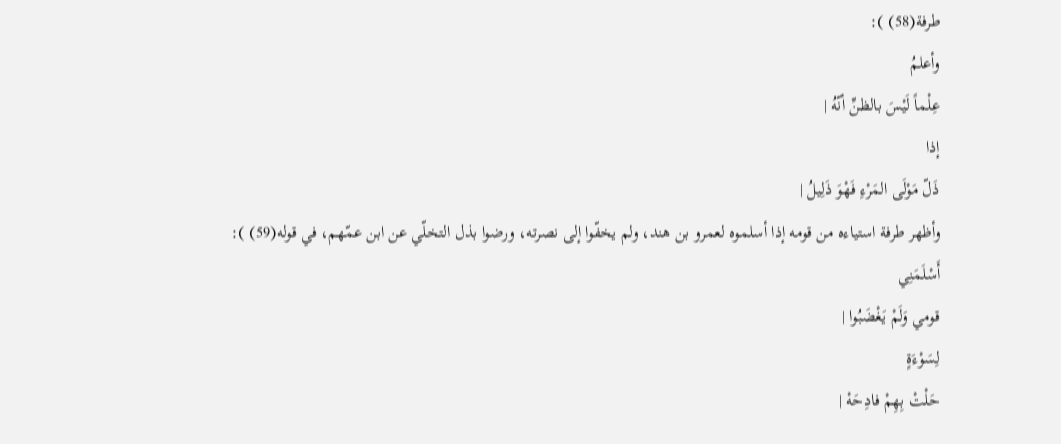طرفة(58) ):
وأعلمُ
عِلْماً لَيْسَ بالظنِّ أنّهُ |
إذا
ذَلّ مَوْلَى المَرْءِ فَهْوَ ذَلِيلُ |
وأظهر طرفة استياءه من قومه إذا أسلموه لعمرو بن هند، ولم يخفّوا إلى نصرته، ورضوا بذل التخلّي عن ابن عمّهم، في قوله(59) ):
أَسْلَمَنِي
قومي وَلَمْ يَغْضَبُوا |
لِسَوْءَةٍ
حَلْتْ بِهِمْ فادِحَهْ |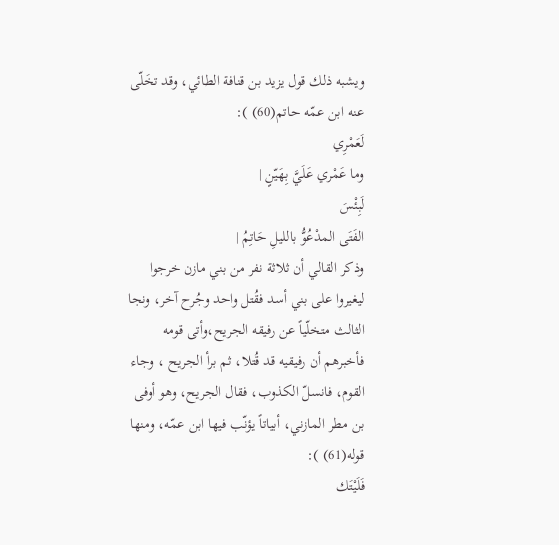ويشبه ذلك قول يزيد بن قنافة الطائي، وقد تخَلّى عنه ابن عمّه حاتم(60) ):
لَعَمْرِي
وما عَمْري عَلَيَّ بِهَيّنٍ |
لَبِئْسَ
الفَتَى المدْعُوُّ بالليلِ حَاتِمُ |
وذكر القالي أن ثلاثة نفر من بني مازن خرجوا ليغيروا على بني أسد فقُتل واحد وجُرح آخر، ونجا الثالث متخلّياً عن رفيقه الجريح،وأتى قومه فأخبرهم أن رفيقيه قد قُتلا، ثم برأ الجريح ، وجاء القوم، فانسلّ الكذوب، فقال الجريح، وهو أوفى بن مطر المازني، أبياتاً يؤنّب فيها ابن عمّه، ومنها قوله(61) ):
فَلَيْتَك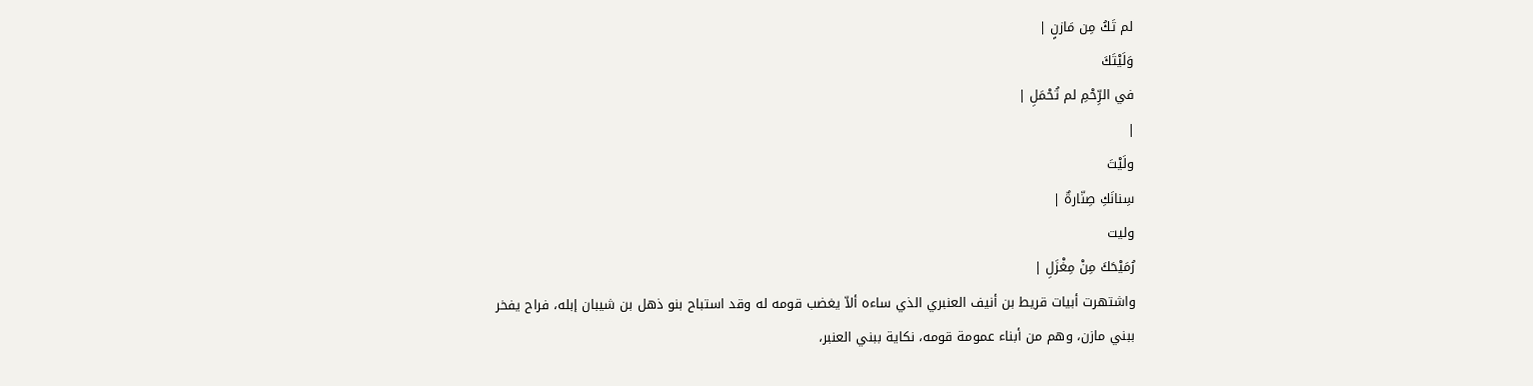لم تَكُ مِن مَازنٍ |
وَلَيْتَكَ
في الرِّحْمِ لم تُحْمَلِ |
|
ولَيْتَ
سِنانَكِ صِنّارةٌ |
وليت
رُمَيْحَكَ مِنْ مِغْزَلِ |
واشتهرت أبيات قريط بن أنيف العنبري الذي ساءه ألاّ يغضب قومه له وقد استباح بنو ذهل بن شيبان إبله، فراح يفخر ببني مازن، وهم من أبناء عمومة قومه، نكاية ببني العنبر،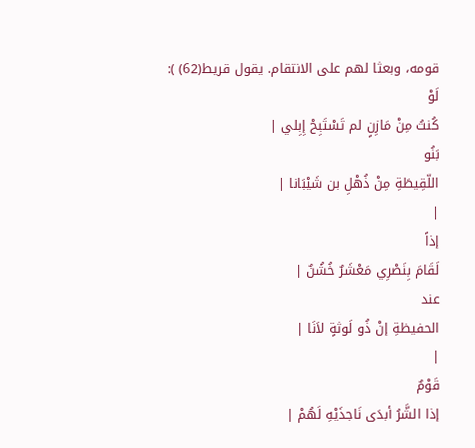قومه، وبعثا لهم على الانتقام. يقول قريط(62) ):
لَوْ
كُنتُ مِنْ مَازِنٍ لم تَسْتَبِحْ إِبِلي |
بَنُو
اللّقِيطَةِ مِنْ ذُهْلِ بن شَيْبَانا |
|
إذاً
لَقَامَ بِنَصْرِي مَعْشَرٌ خُشُنٌ |
عند
الحفيظةِ إنْ ذُو لَوثةٍ لاَنَا |
|
قَوْمٌ
إذا الشَّرُ أبدَى نَاجذَيْهِ لَهُمْ |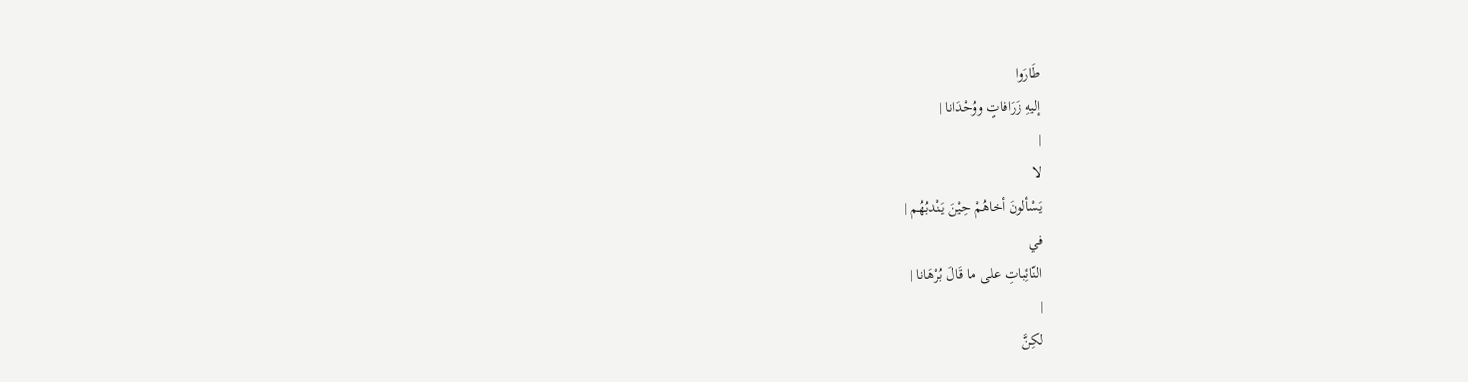طَارَوا
إليهِ زَرَافاتٍ ووُحْدَانا |
|
لا
يَسْألونَ أخاهُمْ حِيْنَ يَنْدبُهُم |
في
النّائِباتِ على ما قَالَ بُرْهَانا |
|
لكِنَّ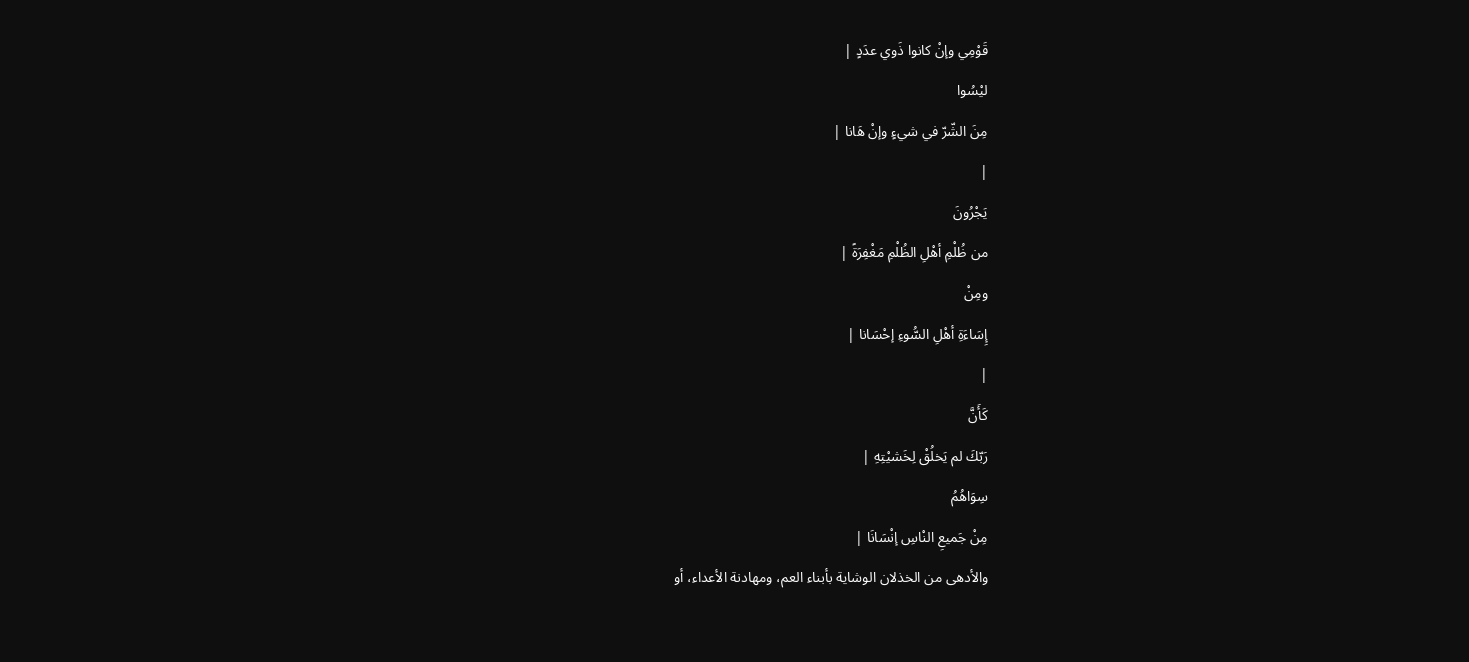قَوْمِي وإنْ كانوا ذَوي عدَدٍ |
ليْسُوا
مِنَ الشّرّ في شيءٍ وإنْ هَانا |
|
يَجْرُونَ
من ظُلْمِ أهْلِ الظُلْمِ مَغْفِرَةً |
ومِنْ
إِسَاءَةِ أهْلِ السُّوءِ إحْسَانا |
|
كَأَنَّ
رَبّكَ لم يَخلُقْ لِخَشيْتِهِ |
سِوَاهُمُ
مِنْ جَميعِ النْاسِ إنْسَانَا |
والأدهى من الخذلان الوشاية بأبناء العم، ومهادنة الأعداء، أو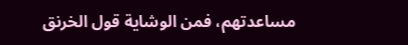مساعدتهم، فمن الوشاية قول الخرنق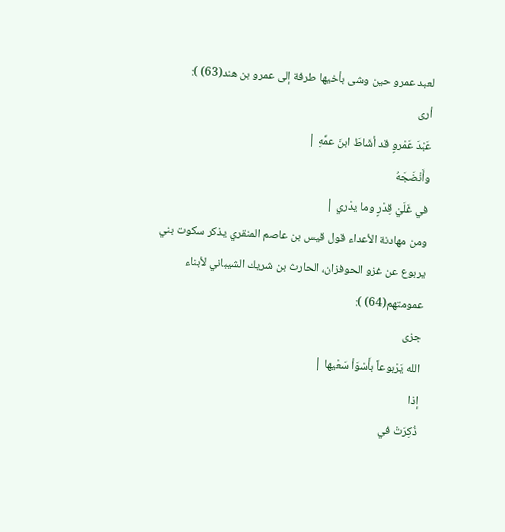لعبد عمرو حين وشى بأخيها طرفة إلى عمرو بن هند(63) ):
أرى
عَبْدَ عَمْروٍ قد أشَاطَ ابنَ عمِّهِ |
وأَنْضَجَهُ
في غَلَيْ قِدْرٍ وما يدْري |
ومن مهادنة الأعداء قول قيس بن عاصم المنقري يذكر سكوت بني يربوع عن غزو الحوفزان، الحارث بن شريك الشيباني لأبناء عمومتهم(64) ):
جزى
الله يَرْبوعاً بأَسْوَأ سَعْيها |
إذا
ذُكِرَتْ في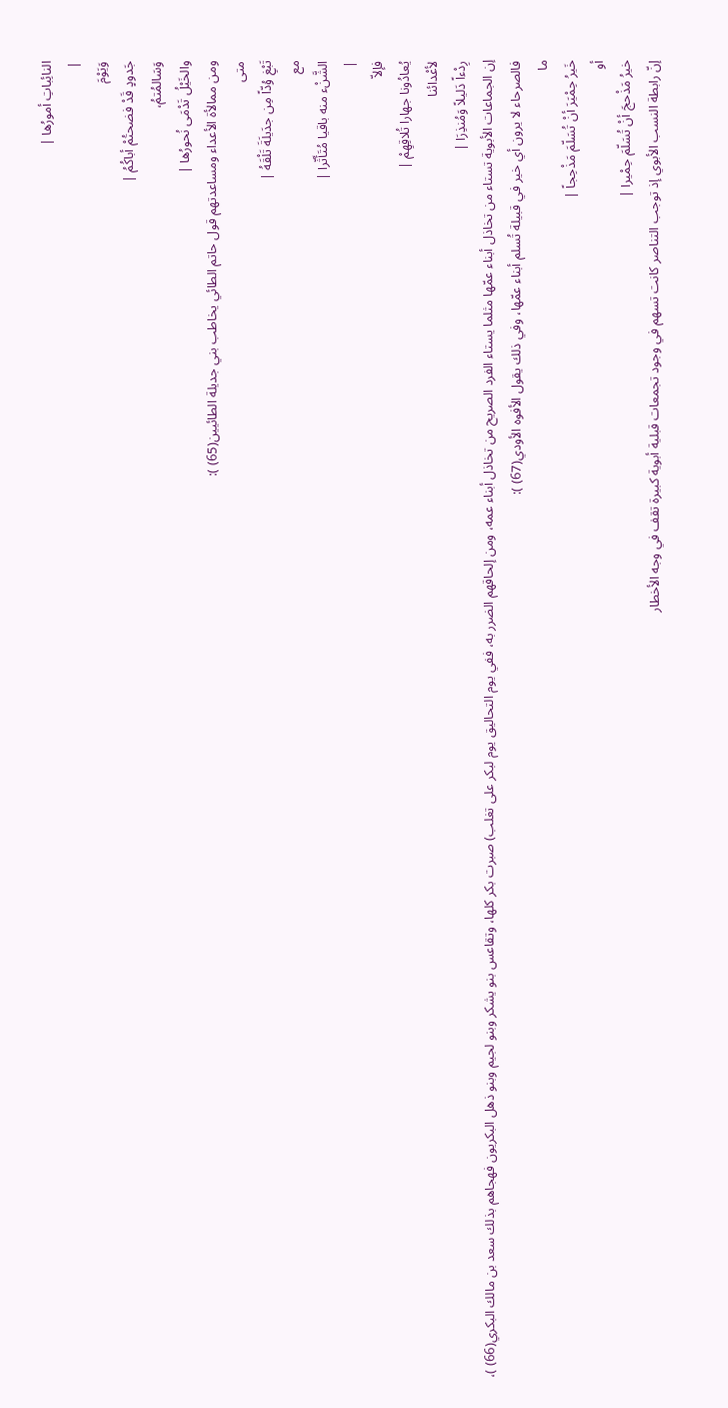النائِباتِ أمورُها |
|
وَيَوْمَ
جَدودٍ قَدْ فضحتُمْ أباكُمُ |
وَسَالمُتمُ،
والخَيْلُ تَدْمَى نُحورُها |
ومن ممالأة الأعداء ومساعدتهم قول حاتم الطائي يخاطب بني جديلة الطائيين(65) ):
متى
تَبْغِ وُدّاً مِن جدَيلَةَ تَلْقَهُ |
مع
الشَّنْء منه باقيا مُتَأَثّرا |
|
فإلاّ
يُعادُونا جهارا تُلاقِهِمْ |
لأعْدائنا
رِدْءاً دَليلاً وَمُنذِرَا |
إن الجماعات الأبوية تستاء من تخاذل أبناء عمّها مثلما يستاء الفرد الصريح من تخاذل أبناء عمه، ومن إلحاقهم الضرر به، ففي يوم التحاليق يوم لبكر على تغلب) صبرت بكر كلها، وتقاعس بنو يشكر وبنو لجيم وبنو ذهل البكريون فهجاهم بذلك سعد بن مالك البكري(66) )، فالصرحاء لا يرون أي خير في قبيلة تُسلم أبناء عمّها، وفي ذلك يقول الأفوه الأودي(67) ):
ما
خَيرُ حِمْيَرَ أنْ تُسَلّمَ مَذْحِجاً |
أو
خيرُ مَذْحجَ أنْ تُسَلّمَ حِمْيرا |
إنّ رابطة النسب الأبوي إذ توجب التناصر كانت تسهم في وجود تجمعات قبلية أبوية كبيرة تقف في وجه الأخطار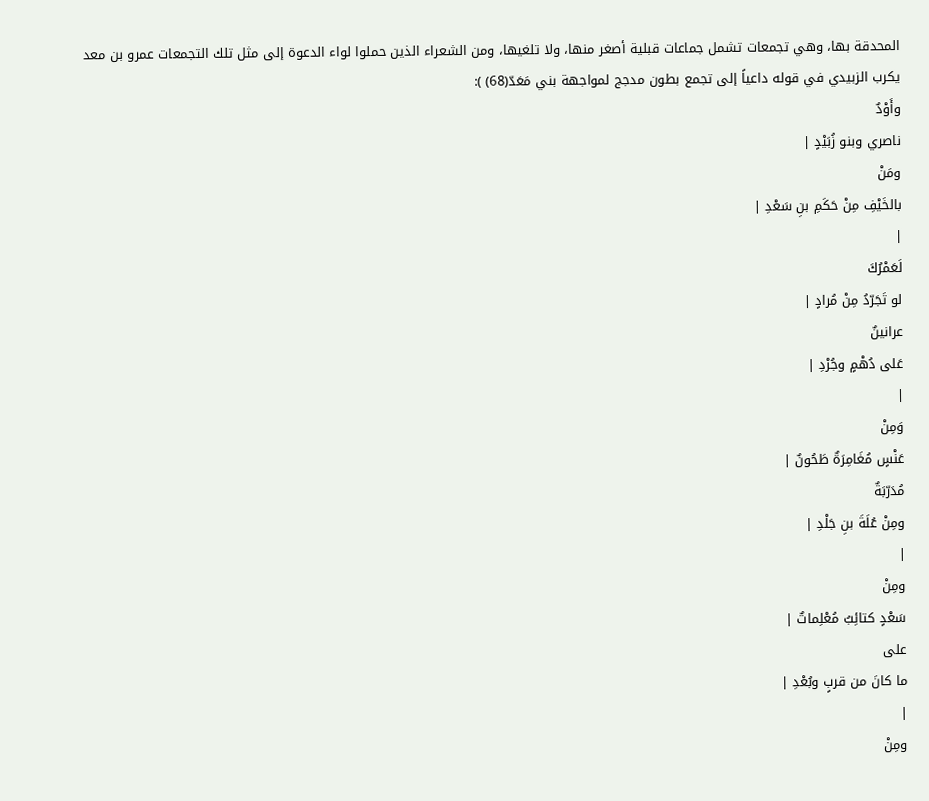المحدقة بها، وهي تجمعات تشمل جماعات قبلية أصغر منها، ولا تلغيها، ومن الشعراء الذين حملوا لواء الدعوة إلى مثل تلك التجمعات عمرو بن معد يكرب الزبيدي في قوله داعياً إلى تجمع بطون مدجج لمواجهة بني مَعَدّ(68) ):
وأَوْدٌ
ناصري وبنو زُبَيْدٍ |
ومَنْ
بالخَيْفِ مِنْ حَكَمِ بنِ سَعْدِ |
|
لَعَمْرُكَ
لو تَجَرّدُ مِنْ مُرادٍ |
عرانينٌ
عَلى دُهْمٍ وجُرْدِ |
|
وَمِنْ
عَنْسٍ مُغَامِرَةٌ طَحُونٌ |
مُدَرّبَةٌ
ومِنْ عُلَةَ بنِ جَلْدِ |
|
ومِنْ
سَعْدٍ كتائِبُ مُعْلِماتٌ |
على
ما كانَ من قربٍ وبُعْدِ |
|
ومِنْ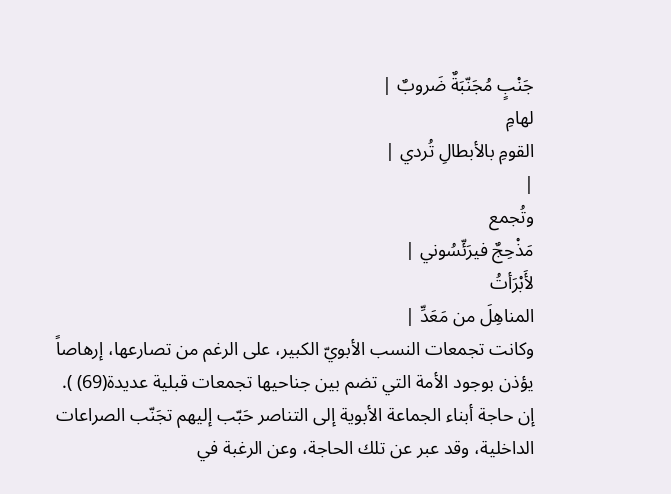جَنْبٍ مُجَنّبَةٌ ضَروبٌ |
لهامِ
القومِ بالأبطالِ تُردي |
|
وتُجمع
مَذْحِجٌ فيرَئّسُوني |
لأَبْرَأتُ
المناهِلَ من مَعَدِّ |
وكانت تجمعات النسب الأبويّ الكبير، على الرغم من تصارعها، إرهاصاً يؤذن بوجود الأمة التي تضم بين جناحيها تجمعات قبلية عديدة(69) ).
إن حاجة أبناء الجماعة الأبوية إلى التناصر حَبّب إليهم تجَنّب الصراعات الداخلية، وقد عبر عن تلك الحاجة، وعن الرغبة في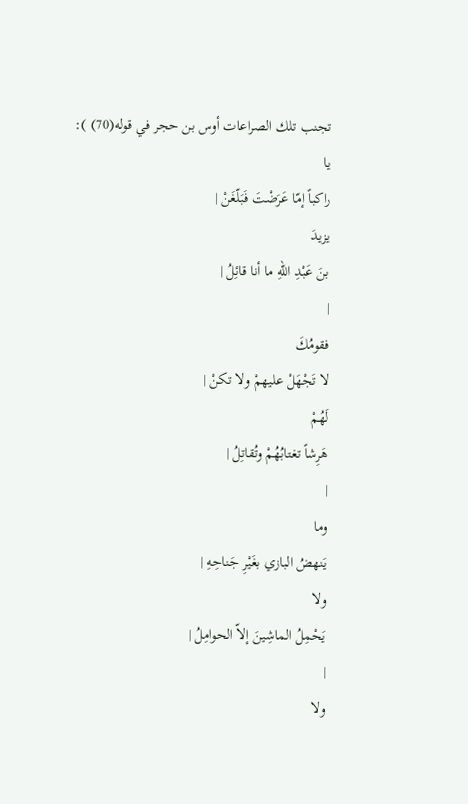تجنب تلك الصراعات أوس بن حجر في قوله(70) ):
يا
راكباً إمّا عَرَضْتَ فَبَلّغَنْ |
يزيدَ
بنَ عَبْدِ اللهِ ما أنا قائِلُ |
|
فقومُكَ
لا تَجْهَلْ عليهمْ ولا تكنْ |
لَهُمْ
هَرِشاً تغتابُهُمْ وتُقاتِلُ |
|
وما
يَنهضُ البازي بغَيْرِ جَناحِهِ |
ولا
يَحْمِلُ الماشِينَ إلاّ الحوامِلُ |
|
ولا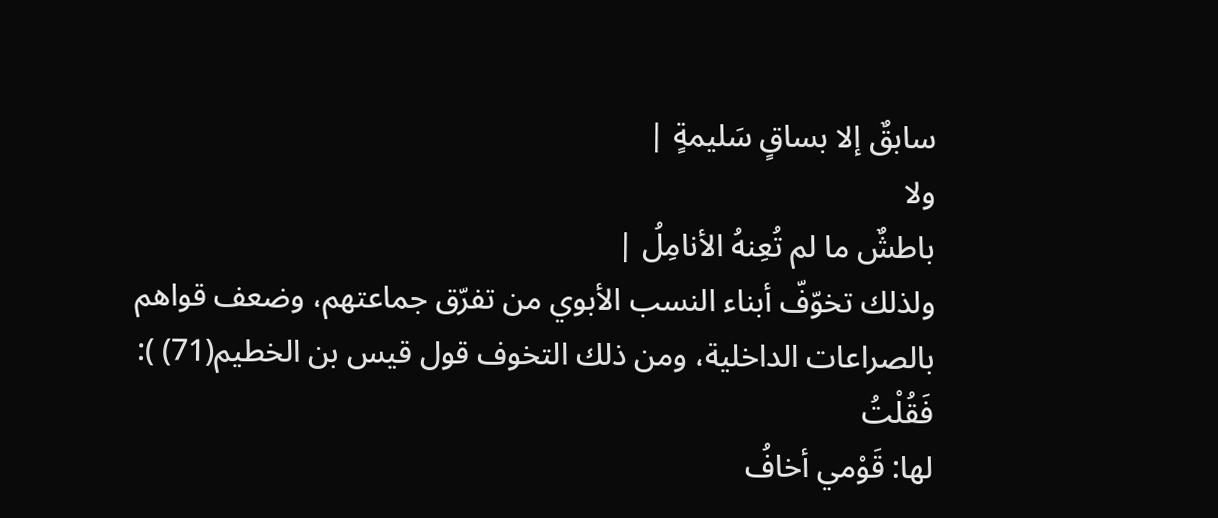سابقٌ إلا بساقٍ سَليمةٍ |
ولا
باطشٌ ما لم تُعِنهُ الأنامِلُ |
ولذلك تخوّفّ أبناء النسب الأبوي من تفرّق جماعتهم، وضعف قواهم بالصراعات الداخلية، ومن ذلك التخوف قول قيس بن الخطيم(71) ):
فَقُلْتُ
لها: قَوْمي أخافُ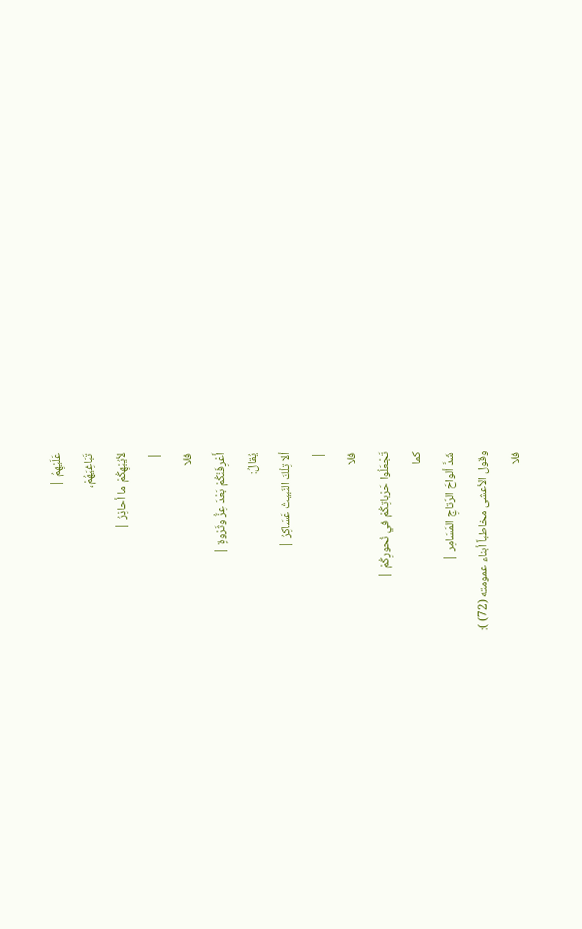عَلَيْهِمُ |
تَبَاغِيَهُمْ،
لأيُبْهِكُمْ ما أحاذِرُ |
|
فلا
أَعْرِفَنْكُمْ بَعْدَ عِزُّ وثَرْوةٍ |
يُقالُ:
ألا تِلْكَ النّبيتُ عَسَاكِرُ |
|
فلا
تَجْعَلُوا حَرْباتِكُمْ في نُحورِكُمْ |
كما
شَدَّ ألواحَ الرّتاجِ المَسَامِر |
وقول الأعشى مخاطباً أبناء عمومته (72) ):
فلا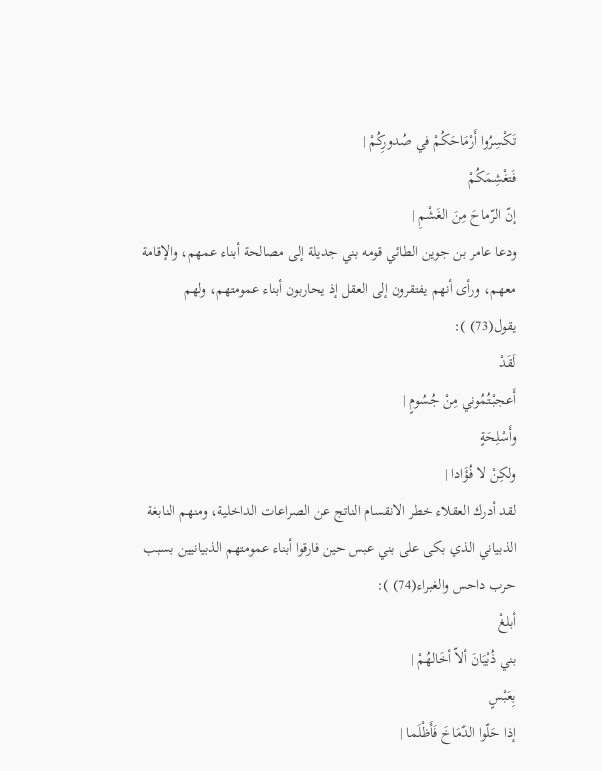تَكْسِرُوا أَرْمَاحَكُمْ في صُدورِكُمْ |
فَتغْشِمَكُمْ
إنّ الرّماحَ مِنَ الغَشْمِ |
ودعا عامر بن جوين الطائي قومه بني جديلة إلى مصالحة أبناء عمهم، والإقامة معهم، ورأى أنهم يفتقرون إلى العقل إذ يحاربون أبناء عمومتهم، ولهم يقول(73) ):
لَقَدْ
أَعجبْتُمُوني مِنْ جُسُومٍ |
وأَسْلِحَةٍ
ولكِنْ لا فُؤَادا |
لقد أدرك العقلاء خطر الانقسام الناتج عن الصراعات الداخلية، ومنهم النابغة الذبياني الذي بكى على بني عبس حين فارقوا أبناء عمومتهم الذبيانيين بسبب حرب داحس والغبراء(74) ):
أبلغْ
بني ذُبْيَانَ ألاّ أخَالهُمْ |
بِعَبْسٍ
إذا حَلّوا الدّمَاخَ فَأَظْلَما |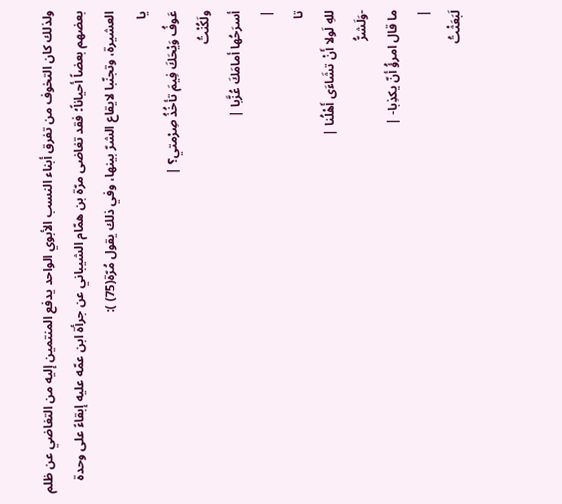ولذلك كان التخوف من تفرق أبناء النسب الأبوي الواحد يدفع المنتمين إليه من التغاضي عن ظلم بعضهم بعضاً أحياناً؛ فقد تغاضى مرّة بن همّام الشيباني عن جرأة ابن عمّه عليه إبقاءً على وحدة العشيرة، وتجنّبا لايقاع الشرّ بينها، وفي ذلك يقول مُرّة(75) ):
يا
عَوفُ وَيْحَكَ فِيمَ تأخُذُ صِرْمتي؟ |
ولَكُنْتُ
أسرَحُها أمامَكَ عُزَّبا |
|
تا
للهِ لَولا أَنْ تشَاءَى أَهْلُنا |
-وَلَشرُّ
ما قال امرؤُ أنّ يكذِبا- |
|
لَبَعَثْتُ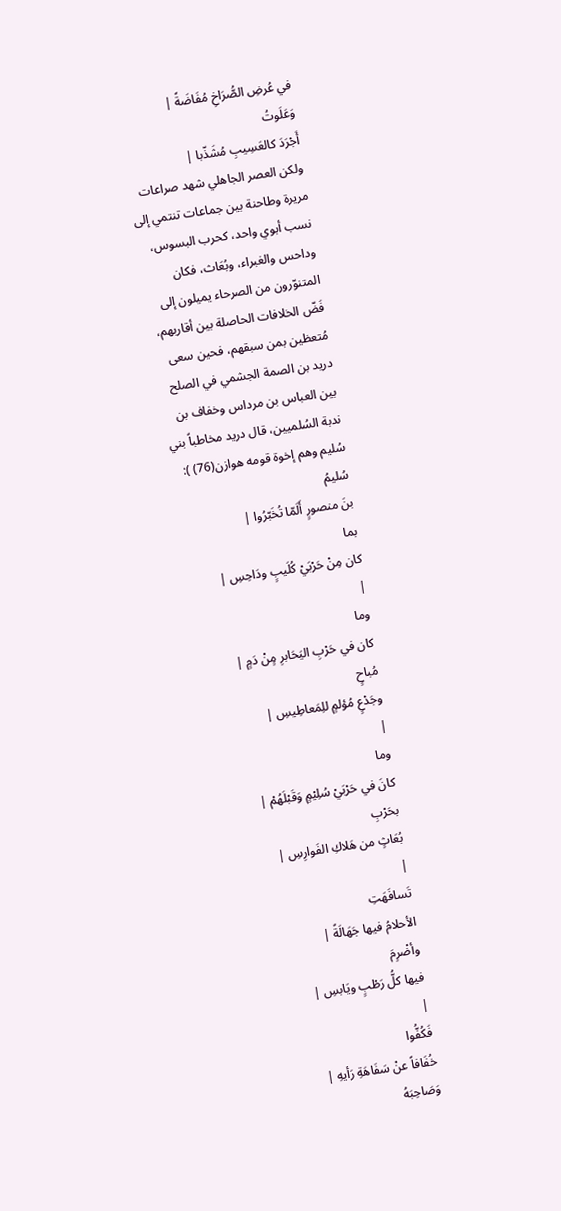في عُرضِ الصُّرَاخِ مُفَاضَةً |
وَعَلَوتُ
أَجْرَدَ كالعَسِيبِ مُشَذّبا |
ولكن العصر الجاهلي شهد صراعات مريرة وطاحنة بين جماعات تنتمي إلى نسب أبوي واحد، كحرب البسوس، وداحس والغبراء، وبُعَاث، فكان المتنوّرون من الصرحاء يميلون إلى فَضّ الخلافات الحاصلة بين أقاربهم، مُتعظين بمن سبقهم، فحين سعى دريد بن الصمة الجشمي في الصلح بين العباس بن مرداس وخفاف بن ندبة السُلميين، قال دريد مخاطباً بني سُليم وهم إخوة قومه هوازن(76) ):
سُليمُ
بنَ منصورٍ أَلَمّا تُخَبّرُوا |
بما
كان مِنْ حَرْبَيْ كُلَيبٍ ودَاحِسِ |
|
وما
كان في حَرْبِ اليَحَابرِ مٍنْ دَمٍ |
مُباحٍ
وجَدْعٍ مُؤلمٍ للِمَعاطِيسِ |
|
وما
كانَ في حَرْبَيْ سُلِيْمٍ وَقَبْلَهُمْ |
بحَرْبِ
بُعَاثٍ من هَلاكِ الفَوارِسِ |
|
تَسافَهَتِ
الأحلامُ فيها جَهَالَةً |
وأضْرِمَ
فيها كلُّ رَطْبٍ ويَابسِ |
|
فَكُفُّوا
خُفَافاً عنْ سَفَاهَةِ رَأيهِ |
وَصَاحِبَهُ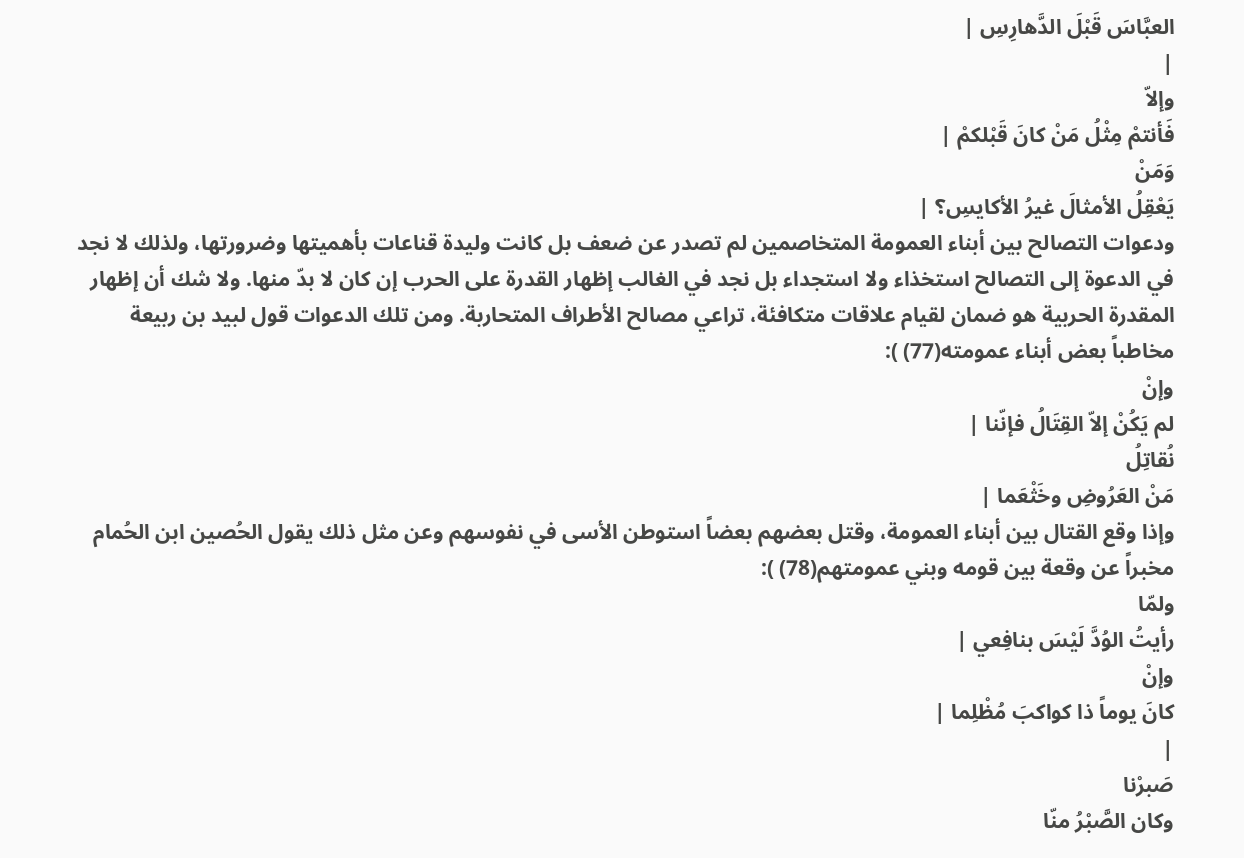العبَّاسَ قَبْلَ الدَّهارِسِ |
|
وإلاّ
فَأنتمْ مِثْلُ مَنْ كانَ قَبْلكمْ |
وَمَنْ
يَعْقِلُ الأمثالَ غيرُ الأكايسِ؟ |
ودعوات التصالح بين أبناء العمومة المتخاصمين لم تصدر عن ضعف بل كانت وليدة قناعات بأهميتها وضرورتها، ولذلك لا نجد في الدعوة إلى التصالح استخذاء ولا استجداء بل نجد في الغالب إظهار القدرة على الحرب إن كان لا بدّ منها. ولا شك أن إظهار المقدرة الحربية هو ضمان لقيام علاقات متكافئة، تراعي مصالح الأطراف المتحاربة. ومن تلك الدعوات قول لبيد بن ربيعة مخاطباً بعض أبناء عمومته(77) ):
وإنْ
لم يَكُنْ إلاّ القِتَالُ فإنّنا |
نُقاتِلُ
مَنْ العَرُوضِ وخَثْعَما |
وإذا وقع القتال بين أبناء العمومة، وقتل بعضهم بعضاً استوطن الأسى في نفوسهم وعن مثل ذلك يقول الحُصين ابن الحُمام مخبراً عن وقعة بين قومه وبني عمومتهم(78) ):
ولمّا
رأيتُ الوُدَّ لَيْسَ بنافِعي |
وإنْ
كانَ يوماً ذا كواكبَ مُظْلِما |
|
صَبرْنا
وكان الصَّبْرُ منّا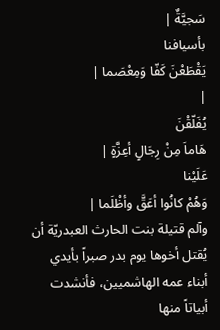سَجيَّةٌ |
بأسيافنا
يَقْطَعْنَ كَفّا وَمِعْصَما |
|
يُفَلّقْنَ
هَاماَ مِنْ رِجَالٍ أعِزَّةٍ |
عَلَيْنا
وَهُمْ كانُوا أعَقَّ وأظْلَما |
وآلم قتيلة بنت الحارث العبدريّة أن يُقتل أخوها يوم بدر صبراً بأيدي أبناء عمه الهاشميين، فأنشدت أبياتاً منها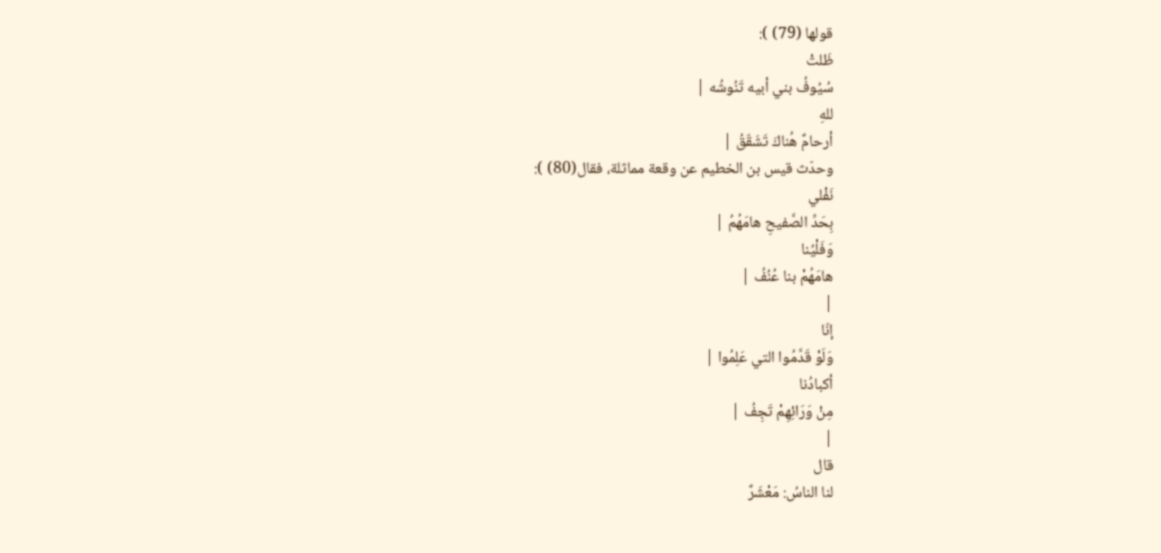قولها (79) ):
ظَلتْ
سُيُوفُ بني أبيه تَنُوشُه |
للهِ
أرحامٌ هُناكَ تَشَقّقُ |
وحدّث قيس بن الخطيم عن وقعة مماثلة، فقال(80) ):
نَفْلي
بِحَدِّ الصَّفيحِ هامَهُمُ |
وَفَلْيُنا
هامَهُمْ بنا عُنُفُ |
|
إنّا
وَلَوْ قَدَّمُوا التي عَلِمُوا |
أكبادُنا
مِنْ وَرَائِهِمْ تَجِفُ |
|
قال
لنا الناسُ: مَعْشَرٌ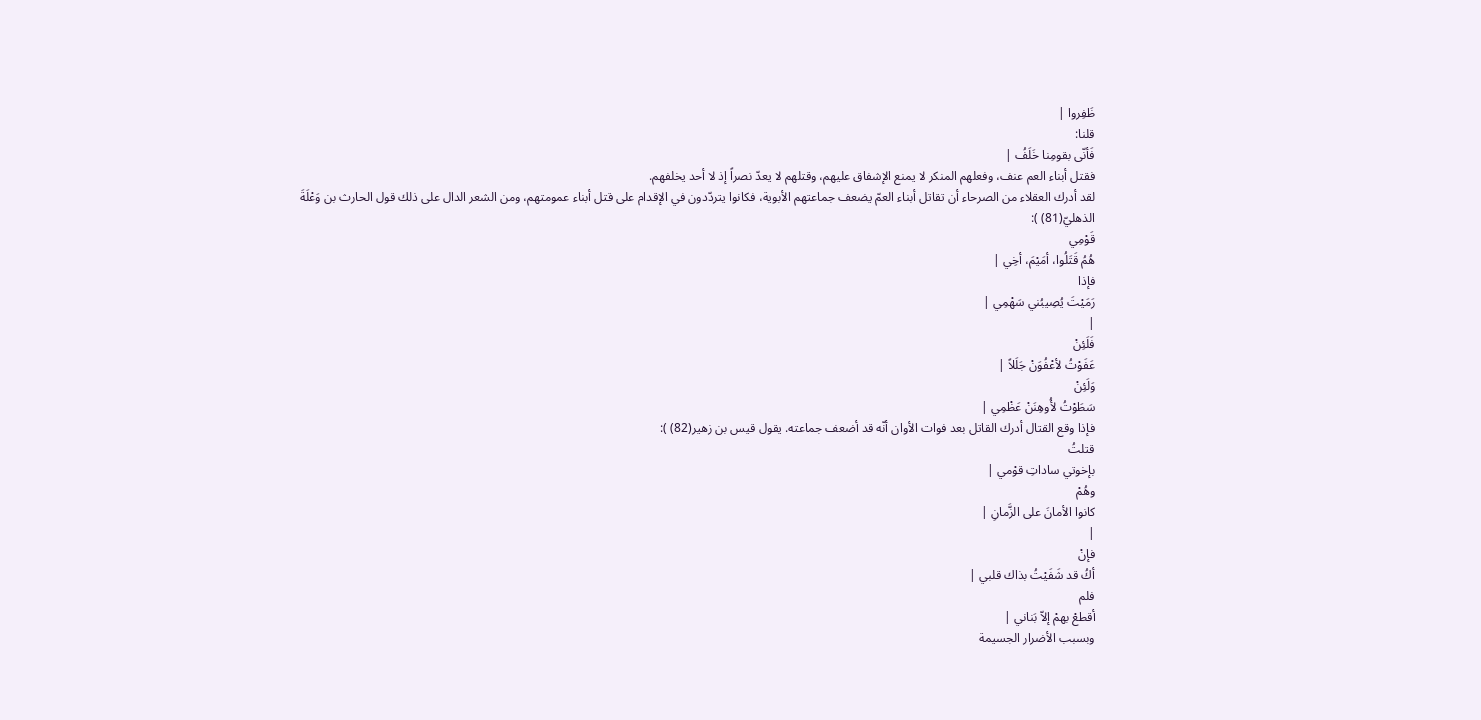ظَفِروا |
قلنا:
فَأنّى بقومِنا خَلَفُ |
فقتل أبناء العم عنف، وفعلهم المنكر لا يمنع الإشفاق عليهم، وقتلهم لا يعدّ نصراً إذ لا أحد يخلفهم.
لقد أدرك العقلاء من الصرحاء أن تقاتل أبناء العمّ يضعف جماعتهم الأبوية، فكانوا يتردّدون في الإقدام على قتل أبناء عمومتهم، ومن الشعر الدال على ذلك قول الحارث بن وَعْلَةَ الذهليّ(81) ):
قَوْمِي
هُمُ قَتَلُوا، أمَيْمَ، أخِي |
فإذا
رَمَيْتَ يُصِيبُني سَهْمِي |
|
فَلَئِنْ
عَفَوْتُ لأعْفُوَنْ جَلَلاً |
وَلَئِنْ
سَطَوْتُ لأُوهِنَنْ عَظْمِي |
فإذا وقع القتال أدرك القاتل بعد فوات الأوان أنّه قد أضعف جماعته. يقول قيس بن زهير(82) ):
قتلتُ
بإخوتي ساداتِ قوْمي |
وهُمْ
كانوا الأمانَ على الزَّمانِ |
|
فإنْ
أكُ قد شَفَيْتُ بذاك قلبي |
فلم
أقطعْ بهمْ إلاّ بَناني |
وبسبب الأضرار الجسيمة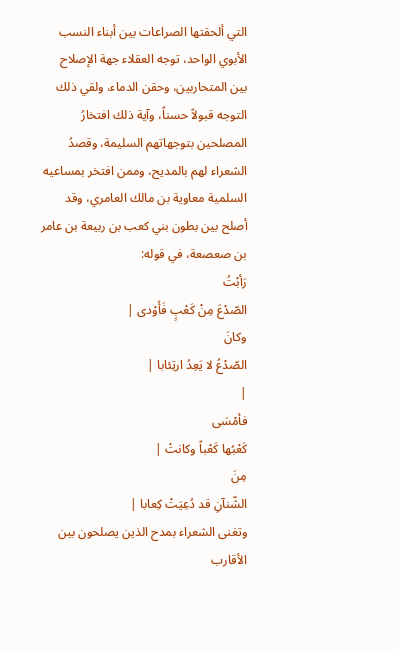التي ألحقتها الصراعات بين أبناء النسب الأبوي الواحد، توجه العقلاء جهة الإصلاح بين المتحاربين، وحقن الدماء، ولقي ذلك التوجه قبولاً حسناً، وآية ذلك افتخارُ المصلحين بتوجهاتهم السليمة، وقصدُ الشعراء لهم بالمديح، وممن افتخر بمساعيه السلمية معاوية بن مالك العامري، وقد أصلح بين بطون بني كعب بن ربيعة بن عامر بن صعصعة، في قوله:
رَأبْتُ
الصّدْعَ مِنْ كَعْبٍ فَأَوْدى |
وكانَ
الصّدْعُ لا يَعِدُ ارتِئابا |
|
فأمْسَى
كَعْبُها كَعْباً وكانتْ |
مِنَ
الشّنآنِ قد دُعِيَتْ كِعابا |
وتغنى الشعراء بمدح الذين يصلحون بين الأقارب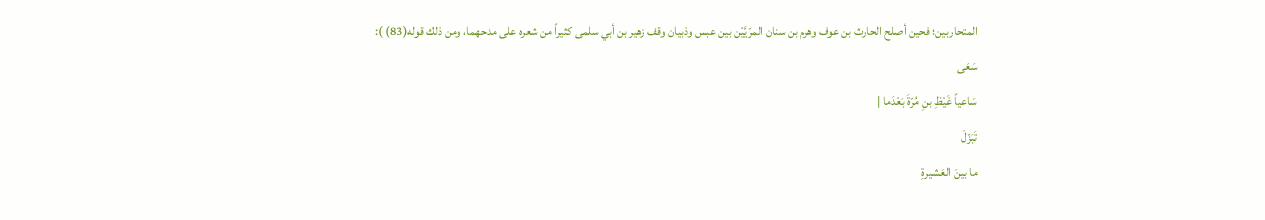المتحاربين؛ فحين أصلح الحارث بن عوف وهرم بن سنان المرّيَّيْن بين عبس وذبيان وقف زهير بن أبي سلمى كثيراً من شعره على مدحهما، ومن ذلك قوله(83) ):
سَعَى
سَاعياً غَيْظِ بنِ مُرّةَ بَعْدَما |
تَبَزّلَ
ما بينَ العَشيرةِ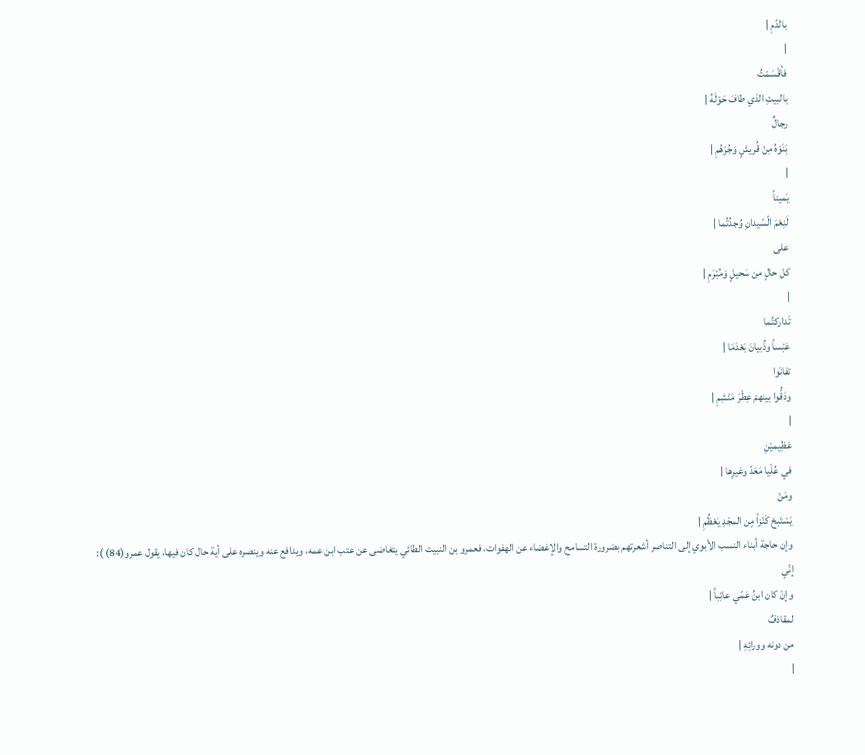بالدّمِ |
|
فأقْسَمْتُ
بالبيتِ الذي طافَ حَوْلَهُ |
رجالٌ
بَنَوْهُ مِنْ قُريشٍ وَجُرْهُمِ |
|
يَميناً
لَنِعْمَ الّسّيدانِ وُجدُتُما |
على
كل حالٍ من سَحيلٍ وَمُبْرَمِ |
|
تَداركتُما
عَبْساً وذُبيانَ بَعْدَمَا |
تفانَوا
ودَقُّوا بينهمْ عِطْرَ مَنْشِمِ |
|
عَظِيميْنِ
في عُلْيا مَعَدّ وغيرِها |
ومَنْ
يَسْتَبحْ كَنْزاً مٍن المجْدِ يَعْظُمِ |
وإن حاجة أبناء النسب الأبوي إلى التناصر أشعرتهم بضرورة التسامح والإغضاء عن الهفوات، فعمرو بن النبيت الطائي يتغاضى عن عتب ابن عمه، ويدافع عنه وينصره على أية حال كان فيها، يقول عمرو(84) ):
إنّي
وإنْ كان ابنُ عَمّي عاتِباً |
لمقاذفٌ
من دونه وورائِهِ |
|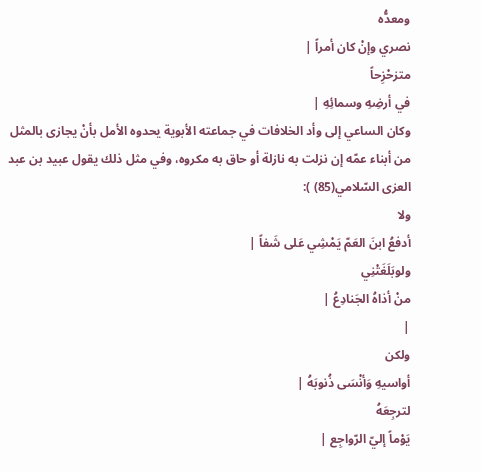ومعدُّه
نصري وإنْ كان أمراً |
متزحْزِحاً
في أرضِهِ وسمائِهِ |
وكان الساعي إلى وأد الخلافات في جماعته الأبوية يحدوه الأمل بأنْ يجازى بالمثل من أبناء عمّه إن نزلت به نازلة أو حاق به مكروه، وفي مثل ذلك يقول عبيد بن عبد العزى السّلامي(85) ):
ولا
أدفعُ ابنَ العَمّ يَمْشِي عَلى شَفاً |
ولوبَلَغَتْنِي
منْ أذاهُ الجَنادِعُ |
|
ولكن
أواسيهِ وَأنْسَى ذُنوبَهُ |
لترجِعَهُ
يَوْماً إليّ الرّواجِع |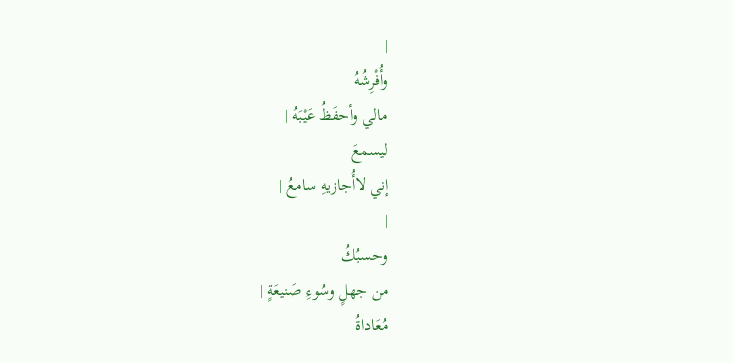|
وأُفْرِشُهُ
مالي وأحفَظُ عَيْبَهُ |
ليسمعَ
إني لاأُجازيهِ سامعُ |
|
وحسبُكُ
من جهلٍ وسُوءِ صَنيعَةٍ |
مُعَاداةُ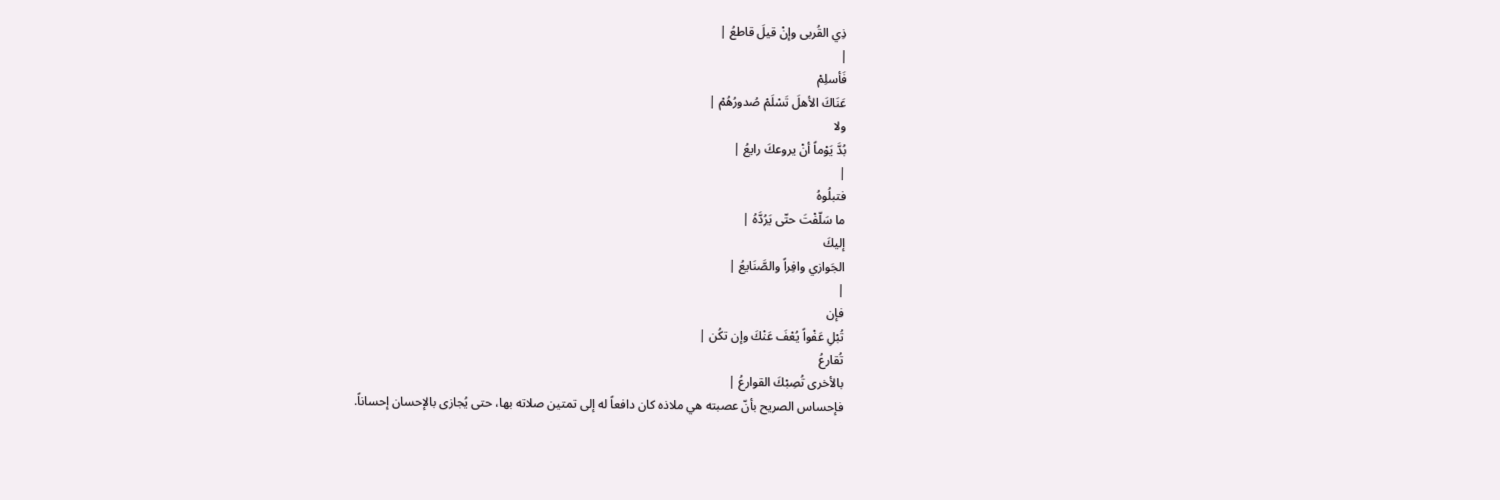ذِي القُربى وإنْ قيلَ قاطعُ |
|
فَأسلِمْ
عَنَاكَ الأهلَ تَسْلَمْ صُدورُهُمْ |
ولا
بُدَّ يَوْماً أنْ يروعكَ رايعُ |
|
فتبلُوهُ
ما سَلّفْتَ حتّى يَرُدَّهُ |
إليكَ
الجَوازي وافِراً والصَّنَايعُ |
|
فإن
تُبْلِ عَفْواً يُعْفَ عَنْكَ وإن تكُن |
تُقارعُ
بالأخرى تُصِبْكَ القوارعُ |
فإحساس الصريح بأنّ عصبته هي ملاذه كان دافعاً له إلى تمتين صلاته بها، حتى يُجازى بالإحسان إحساناً.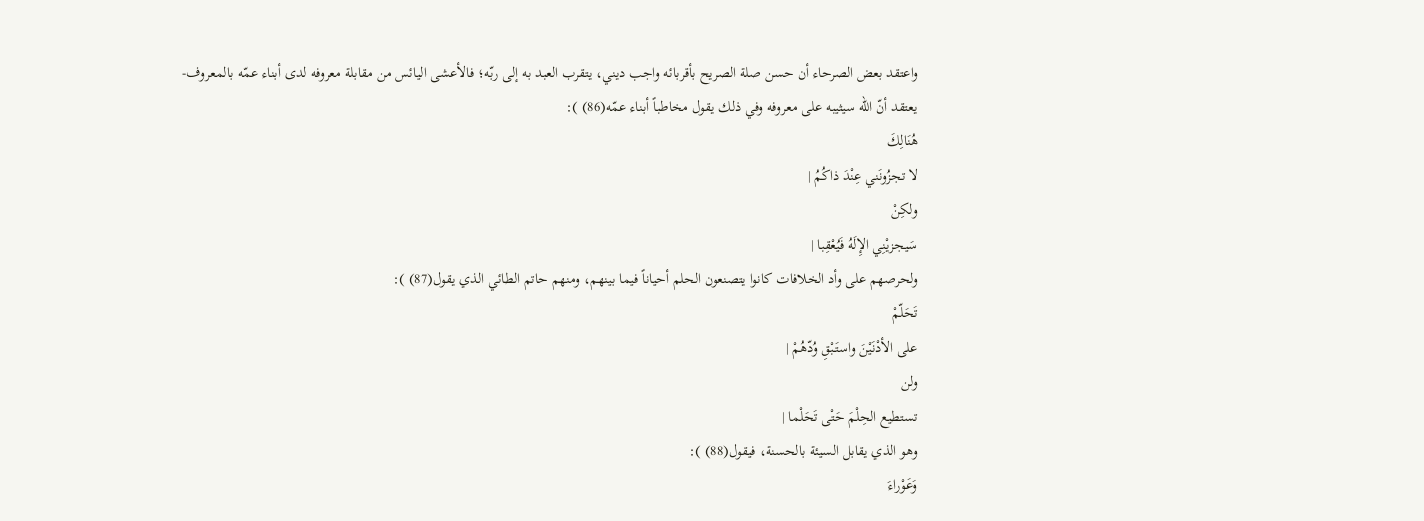واعتقد بعض الصرحاء أن حسن صلة الصريح بأقربائه واجب ديني، يتقرب العبد به إلى ربّه؛ فالأعشى اليائس من مقابلة معروفه لدى أبناء عمّه بالمعروف- يعتقد أنّ الله سيثيبه على معروفه وفي ذلك يقول مخاطباً أبناء عمّه(86) ):
هُنَالِكَ
لا تجزُونَني عِنْدَ ذاكُمُ |
ولكِنْ
سَيجزيْنِي الإِلَهُ فَيُعْقِبا |
ولحرصهم على وأد الخلافات كانوا يتصنعون الحلم أحياناً فيما بينهم، ومنهم حاتم الطائي الذي يقول(87) ):
تَحَلّمْ
على الأدْنَيْنَ واستَبْقِ وُدّهُمْ |
ولن
تستطيع الحِلْمَ حَتْى تَحَلْما |
وهو الذي يقابل السيئة بالحسنة، فيقول(88) ):
وَعَوْراءَ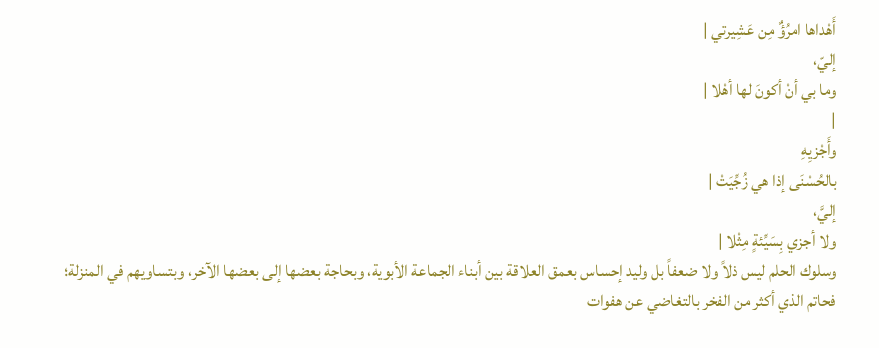أَهْداها امرُؤٌ مِن عَشِيرتي |
إليّ،
وما بي أنْ أكونَ لها أهْلا |
|
وأَجْزيِهِ
بالحُسْنَى إذا هي زُجِّيَتْ |
إليَّ،
ولا أجزي بِسَيِّئةٍ مِثْلا |
وسلوك الحلم ليس ذلاً ولا ضعفاً بل وليد إحساس بعمق العلاقة بين أبناء الجماعة الأبوية، وبحاجة بعضها إلى بعضها الآخر، وبتساويهم في المنزلة؛ فحاتم الذي أكثر من الفخر بالتغاضي عن هفوات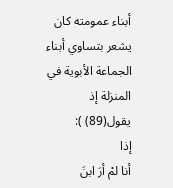أبناء عمومته كان يشعر بتساوي أبناء الجماعة الأبوية في المنزلة إذ يقول(89) ):
إذا
أنا لمْ أرَ ابنَ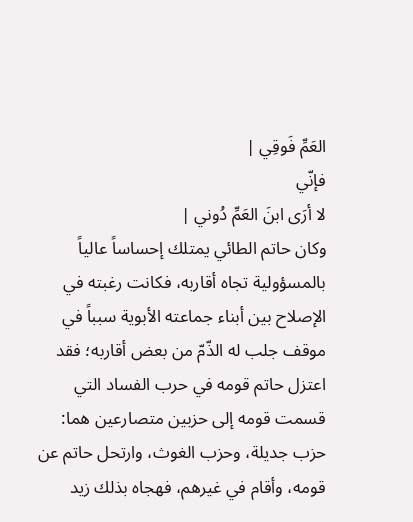العَمِّ فَوقِي |
فإنّي
لا أرَى ابنَ العَمِّ دُوني |
وكان حاتم الطائي يمتلك إحساساً عالياً بالمسؤولية تجاه أقاربه، فكانت رغبته في الإصلاح بين أبناء جماعته الأبوية سبباً في موقف جلب له الذّمّ من بعض أقاربه؛ فقد اعتزل حاتم قومه في حرب الفساد التي قسمت قومه إلى حزبين متصارعين هما: حزب جديلة، وحزب الغوث، وارتحل حاتم عن قومه، وأقام في غيرهم، فهجاه بذلك زيد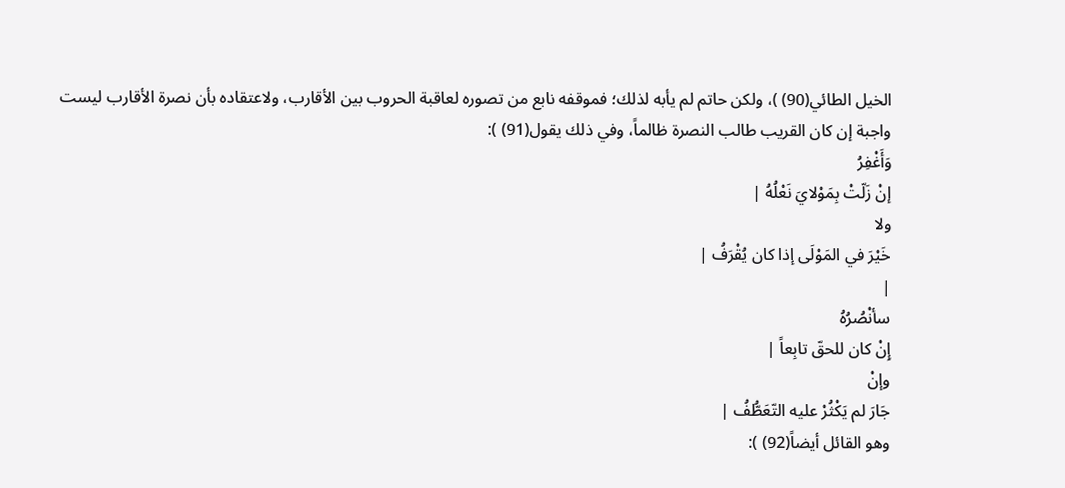الخيل الطائي(90) )، ولكن حاتم لم يأبه لذلك؛ فموقفه نابع من تصوره لعاقبة الحروب بين الأقارب، ولاعتقاده بأن نصرة الأقارب ليست واجبة إن كان القريب طالب النصرة ظالماً، وفي ذلك يقول(91) ):
وَأَغْفِرُ
إنْ زَلّتْ بِمَوْلايَ نَعْلُهُ |
ولا
خَيْرَ في المَوْلَى إذا كان يُقْرَفُ |
|
سأنْصُرُهُ
إِنْ كان للحقّ تابِعاً |
وإنْ
جَارَ لم يَكْثُرْ عليه التّعَطُّفُ |
وهو القائل أيضاً(92) ):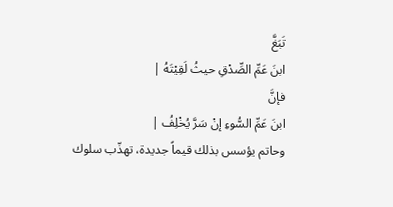تَبَغَّ
ابنَ عَمِّ الصِّدْقِ حيثُ لَقِيْتَهُ |
فإنَّ
ابنَ عَمِّ السُّوءِ إنْ سَرَّ يُخْلِفُ |
وحاتم يؤسس بذلك قيماً جديدة، تهذّب سلوك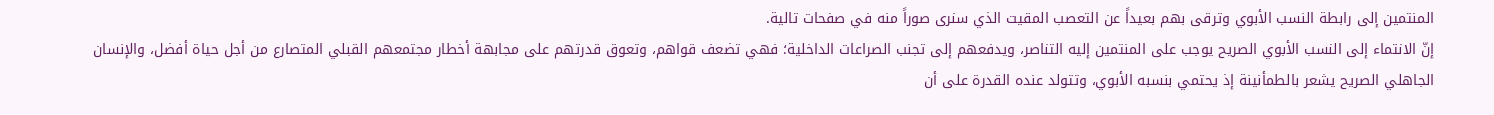المنتمين إلى رابطة النسب الأبوي وترقى بهم بعيداً عن التعصب المقيت الذي سنرى صوراً منه في صفحات تالية.
إنّ الانتماء إلى النسب الأبوي الصريح يوجب على المنتمين إليه التناصر، ويدفعهم إلى تجنب الصراعات الداخلية؛ فهي تضعف قواهم، وتعوق قدرتهم على مجابهة أخطار مجتمعهم القبلي المتصارع من أجل حياة أفضل، والإنسان الجاهلي الصريح يشعر بالطمأنينة إذ يحتمي بنسبه الأبوي، وتتولد عنده القدرة على أن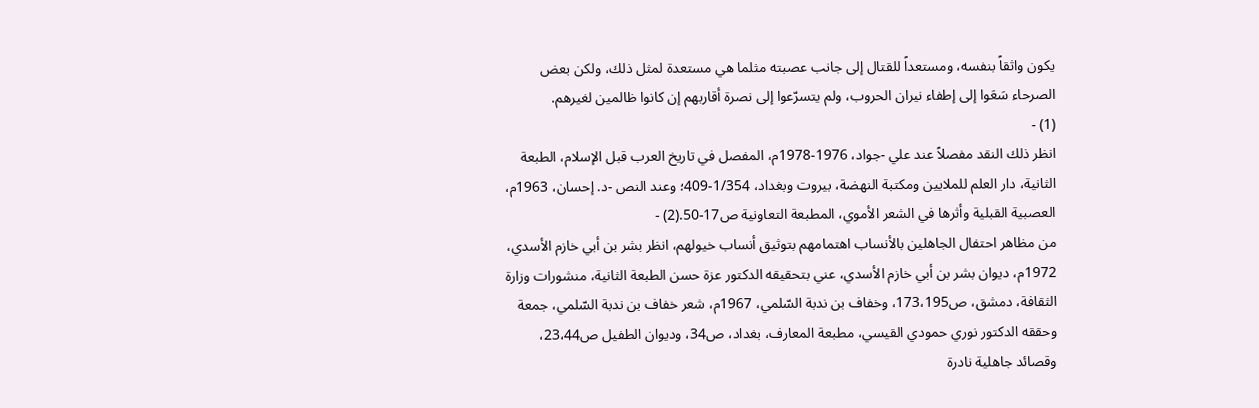يكون واثقاً بنفسه، ومستعداً للقتال إلى جانب عصبته مثلما هي مستعدة لمثل ذلك، ولكن بعض الصرحاء سَعَوا إلى إطفاء نيران الحروب، ولم يتسرّعوا إلى نصرة أقاربهم إن كانوا ظالمين لغيرهم.
(1) -
انظر ذلك النقد مفصلاً عند علي -جواد، 1976-1978م، المفصل في تاريخ العرب قبل الإسلام، الطبعة الثانية، دار العلم للملايين ومكتبة النهضة، بيروت وبغداد، 1/354-409؛ وعند النص -د. إحسان، 1963م، العصبية القبلية وأثرها في الشعر الأموي، المطبعة التعاونية ص17-50.(2) -
من مظاهر احتفال الجاهلين بالأنساب اهتمامهم بتوثيق أنساب خيولهم، انظر بشر بن أبي خازم الأسدي، 1972م، ديوان بشر بن أبي خازم الأسدي، عني بتحقيقه الدكتور عزة حسن الطبعة الثانية، منشورات وزارة الثقافة، دمشق، ص173،195، وخفاف بن ندبة السّلمي، 1967م، شعر خفاف بن ندبة السّلمي، جمعة وحققه الدكتور نوري حمودي القيسي، مطبعة المعارف، بغداد، ص34، وديوان الطفيل ص23،44، وقصائد جاهلية نادرة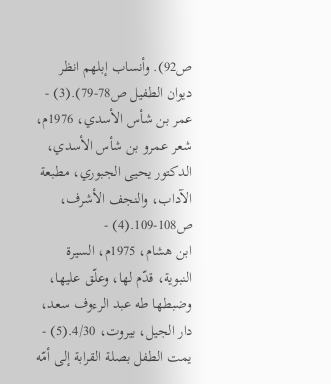ص92). وأنساب إبلهم انظر ديوان الطفيل ص78-79).(3) -
عمر بن شأس الأسدي، 1976م، شعر عمرو بن شأس الأسدي، الدكتور يحيى الجبوري، مطبعة الآداب، والنجف الأشرف، ص108-109.(4) -
ابن هشام، 1975م، السيرة النبوية، قدّم لها، وعلّق عليها، وضبطها طه عبد الرءوف سعد، دار الجيل، بيروت، 4/30.(5) -
يمت الطفل بصلة القرابة إلى أمّه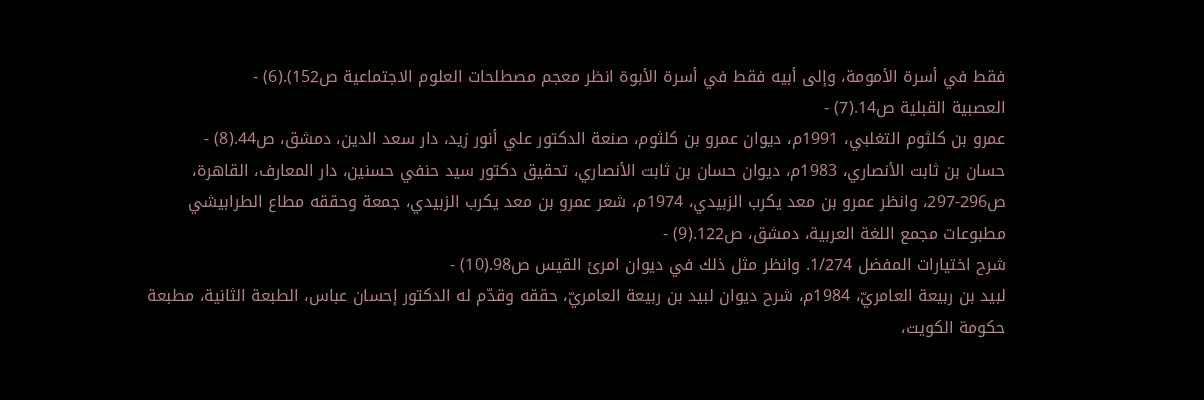فقط في أسرة الأمومة، وإلى أبيه فقط في أسرة الأبوة انظر معجم مصطلحات العلوم الاجتماعية ص152).(6) -
العصبية القبلية ص14.(7) -
عمرو بن كلثوم التغلبي، 1991م، ديوان عمرو بن كلثوم، صنعة الدكتور علي أنور زيد، دار سعد الدين، دمشق، ص44.(8) -
حسان بن ثابت الأنصاري، 1983م، ديوان حسان بن ثابت الأنصاري، تحقيق دكتور سيد حنفي حسنين، دار المعارف، القاهرة، ص296-297، وانظر عمرو بن معد يكرب الزبيدي، 1974م، شعر عمرو بن معد يكرب الزبيدي، جمعة وحققه مطاع الطرابيشي مطبوعات مجمع اللغة العربية، دمشق، ص122.(9) -
شرح اختيارات المفضل 1/274. وانظر مثل ذلك في ديوان امرئ القيس ص98.(10) -
لبيد بن ربيعة العامريّ، 1984م، شرح ديوان لبيد بن ربيعة العامريّ، حققه وقدّم له الدكتور إحسان عباس، الطبعة الثانية، مطبعة حكومة الكويت،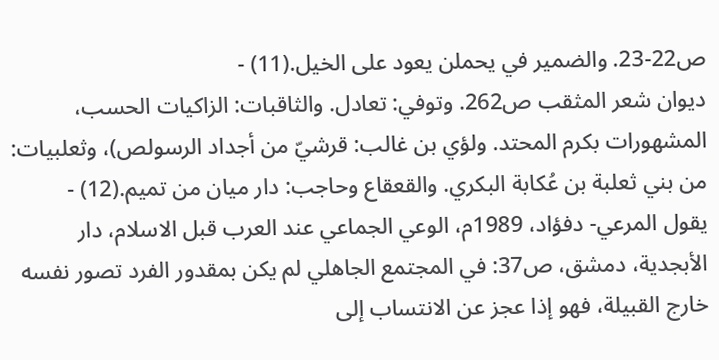ص22-23. والضمير في يحملن يعود على الخيل.(11) -
ديوان شعر المثقب ص262. وتوفي: تعادل. والثاقبات: الزاكيات الحسب، المشهورات بكرم المحتد. ولؤي بن غالب: قرشيّ من أجداد الرسولص)، وثعلبيات: من بني ثعلبة بن عُكابة البكري. والقعقاع وحاجب: دار ميان من تميم.(12) -
يقول المرعي- دفؤاد، 1989م، الوعي الجماعي عند العرب قبل الاسلام، دار الأبجدية، دمشق، ص37: في المجتمع الجاهلي لم يكن بمقدور الفرد تصور نفسه خارج القبيلة، فهو إذا عجز عن الانتساب إلى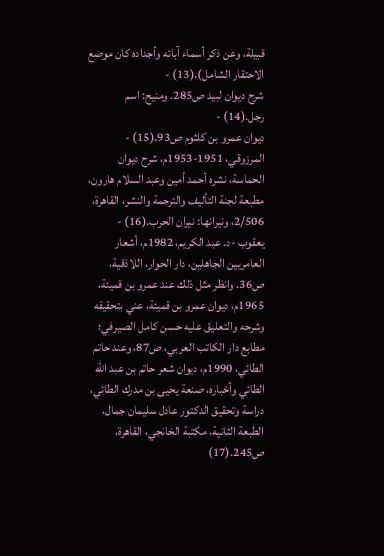قبيلة، وعن ذكر أسماء آبائه وأجداده كان موضع الاحتقار الشامل).(13) -
شرح ديوان لبيد ص285. ومنيح: اسم رجل.(14) -
ديوان عمرو بن كلثوم ص93.(15) -
المرزوقي، 1951-1953م، شرح ديوان الحماسة، نشره أحمد أمين وعبد السلام هارون، مطبعة لجنة التأليف والترجمة والنشر، القاهرة، 2/506، ونيرانها: نيران الحرب.(16) -
يعقوب -د. عبد الكريم، 1982م، أشعار العامريين الجاهلين، دار الحوار، اللاذقية، ص36. وانظر مثل ذلك عند عمرو بن قميئة، 1965م، ديوان عمرو بن قميئة، عني بتحقيقه وشرحه والتعليق عليه حسن كامل الصيرفي؛ مطابع دار الكاتب العربي، ص87، وعند حاتم الطائي، 1990م، ديوان شعر حاتم بن عبد الله الطائي وأخباره، صنعة يحيى بن مدرك الطائي، دراسة وتحقيق الدكتور عادل سليمان جمال، الطبعة الثانية، مكتبة الخانجي، القاهرة، ص245.(17)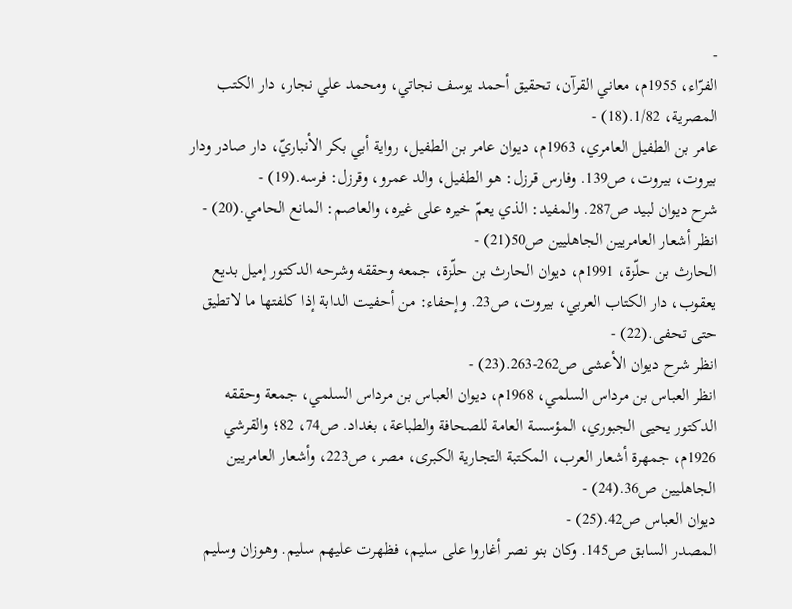-
الفرّاء، 1955م، معاني القرآن، تحقيق أحمد يوسف نجاتي، ومحمد علي نجار، دار الكتب المصرية، 1/82.(18) -
عامر بن الطفيل العامري، 1963م، ديوان عامر بن الطفيل، رواية أبي بكر الأنباريّ، دار صادر ودار بيروت، بيروت، ص139. وفارس قرزل: هو الطفيل، والد عمرو، وقرزل: فرسه.(19) -
شرح ديوان لبيد ص287. والمفيد: الذي يعمّ خيره على غيره، والعاصم: المانع الحامي.(20) -
انظر أشعار العامريين الجاهليين ص50(21) -
الحارث بن حلّزة، 1991م، ديوان الحارث بن حلّزة، جمعه وحققه وشرحه الدكتور إميل بديع يعقوب، دار الكتاب العربي، بيروت، ص23. وإحفاء: من أحفيت الدابة إذا كلفتها ما لاتطيق حتى تحفى.(22) -
انظر شرح ديوان الأعشى ص262-263.(23) -
انظر العباس بن مرداس السلمي، 1968م، ديوان العباس بن مرداس السلمي، جمعة وحققه الدكتور يحيى الجبوري، المؤسسة العامة للصحافة والطباعة، بغداد. ص74، 82؛ والقرشي 1926م، جمهرة أشعار العرب، المكتبة التجارية الكبرى، مصر، ص223، وأشعار العامريين الجاهليين ص36.(24) -
ديوان العباس ص42.(25) -
المصدر السابق ص145. وكان بنو نصر أغاروا على سليم، فظهرت عليهم سليم. وهوزان وسليم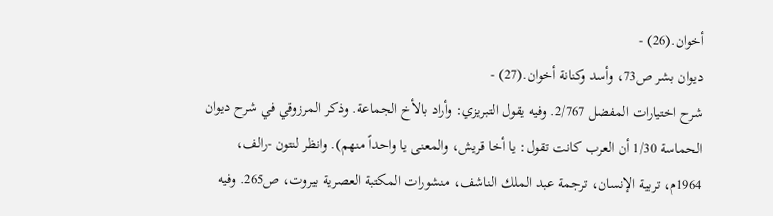أخوان.(26) -
ديوان بشر ص73، وأسد وكنانة أخوان.(27) -
شرح اختيارات المفضل 2/767. وفيه يقول التبريزي: وأراد بالأخ الجماعة. وذكر المرزوقي في شرح ديوان الحماسة 1/30 أن العرب كانت تقول: يا أخا قريش، والمعنى يا واحداً منهم). وانظر لنتون -رالف، 1964م، تربية الإنسان، ترجمة عبد الملك الناشف، منشورات المكتبة العصرية بيروت، ص265. وفيه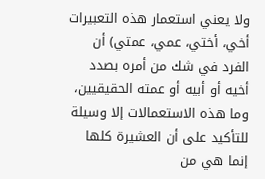ولا يعني استعمار هذه التعبيرات أخي، أختي، عمي، عمتي) أن الفرد في شك من أمره بصدد أخيه أو أبيه أو عمته الحقيقيين، وما هذه الاستعمالات إلا وسيلة للتأكيد على أن العشيرة كلها إنما هي من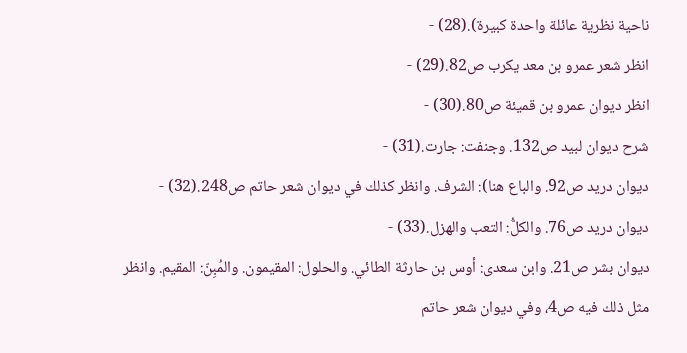ناحية نظرية عائلة واحدة كبيرة).(28) -
انظر شعر عمرو بن معد يكرب ص82.(29) -
انظر ديوان عمرو بن قميئة ص80.(30) -
شرح ديوان لبيد ص132. وجنفت: جارت.(31) -
ديوان دريد ص92. والباع هنا): الشرف. وانظر كذلك في ديوان شعر حاتم ص248.(32) -
ديوان دريد ص76. والكلُّ: التعب والهزل.(33) -
ديوان بشر ص21. وابن سعدى: أوس بن حارثة الطائي. والحلول: المقيمون. والمُبِنّ: المقيم. وانظر مثل ذلك فيه ص4، وفي ديوان شعر حاتم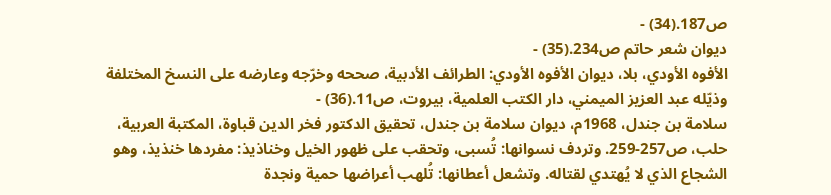ص187.(34) -
ديوان شعر حاتم ص234.(35) -
الأفوه الأودي، بلا، ديوان الأفوه الأودي: الطرائف الأدبية، صححه وخرّجه وعارضه على النسخ المختلفة وذيّله عبد العزيز الميمني، دار الكتب العلمية، بيروت، ص11.(36) -
سلامة بن جندل، 1968م، ديوان سلامة بن جندل، تحقيق الدكتور فخر الدين قباوة، المكتبة العربية، حلب، ص257-259. وتردف نسوانها: تُسبى، وتحقب على ظهور الخيل وخناذيذ: مفردها خنذيذ، وهو الشجاع الذي لا يُهتدي لقتاله. وتشعل أعطانها: تُلهب أعراضها حمية ونجدة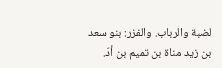لضبة والرباب. والفزر: بنو سعد بن زيد مناة بن تميم بن أدّ.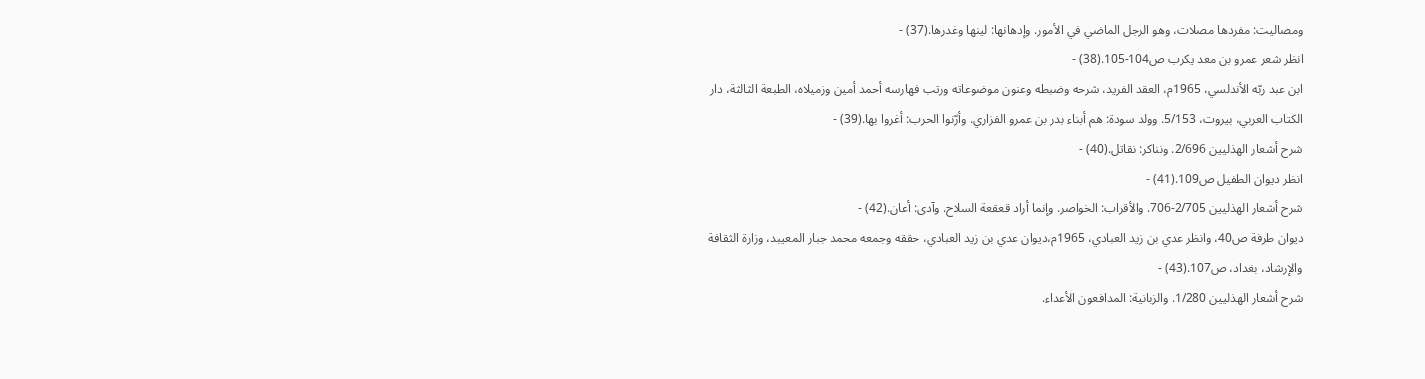ومصاليت: مفردها مصلات، وهو الرجل الماضي في الأمور. وإدهانها: لينها وغدرها.(37) -
انظر شعر عمرو بن معد يكرب ص104-105.(38) -
ابن عبد ربّه الأندلسي، 1965م، العقد الفريد، شرحه وضبطه وعنون موضوعاته ورتب فهارسه أحمد أمين وزميلاه، الطبعة الثالثة، دار الكتاب العربي، بيروت، 5/153. وولد سودة: هم أبناء بدر بن عمرو الفزاري. وأرّنوا الحرب: أغروا بها.(39) -
شرح أشعار الهذليين 2/696. ونناكر: نقاتل.(40) -
انظر ديوان الطفيل ص109.(41) -
شرح أشعار الهذليين 2/705-706. والأقراب: الخواصر. وإنما أراد قعقعة السلاح. وآدى: أعان.(42) -
ديوان طرفة ص40، وانظر عدي بن زيد العبادي، 1965م،ديوان عدي بن زيد العبادي، حققه وجمعه محمد جبار المعيبد، وزارة الثقافة والإرشاد، بغداد، ص107.(43) -
شرح أشعار الهذليين 1/280. والزبانية: المدافعون الأعداء.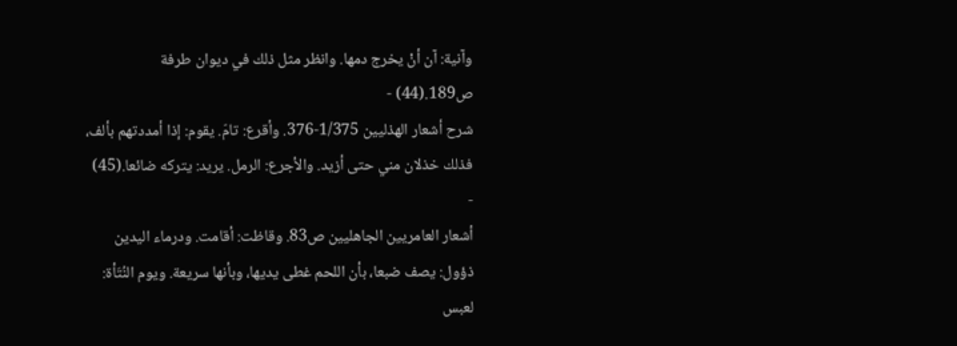وآنية: آن أنْ يخرج دمها. وانظر مثل ذلك في ديوان طرفة ص189.(44) -
شرح أشعار الهذليين 1/375-376. وأقرع: تامّ. يقوم: إذا أمددتهم بألف، فذلك خذلان مني حتى أزيد. والأجرع: الرمل. يريد: يتركه ضائعا.(45) -
أشعار العامريين الجاهليين ص83. وقاظت: أقامت. ودرماء اليدين ذؤول: يصف ضبعا، بأن اللحم غطى يديها، وبأنها سريعة. ويوم النُتَأة: لعبس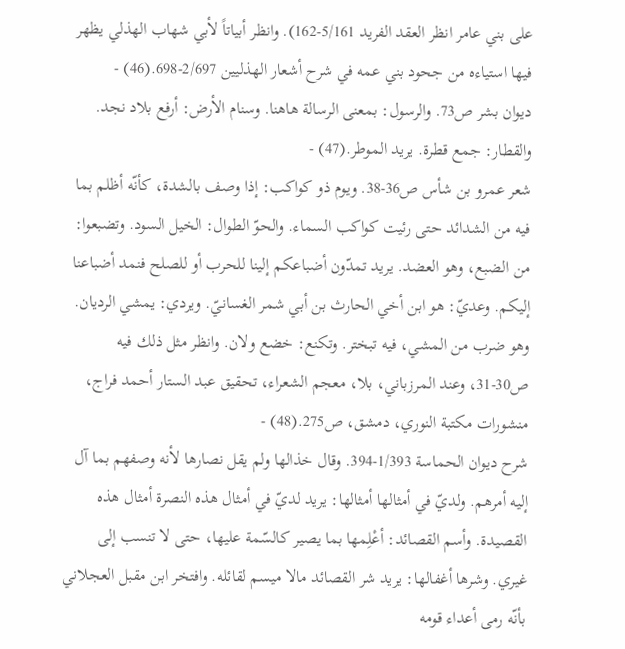على بني عامر انظر العقد الفريد 5/161-162). وانظر أبياتاً لأبي شهاب الهذلي يظهر فيها استياءه من جحود بني عمه في شرح أشعار الهذليين 2/697-698.(46) -
ديوان بشر ص73. والرسول: بمعنى الرسالة هاهنا. وسنام الأرض: أرفع بلاد نجد. والقطار: جمع قطرة. يريد الموطر.(47) -
شعر عمرو بن شأس ص36-38. ويوم ذو كواكب: إذا وصف بالشدة، كأنّه أظلم بما فيه من الشدائد حتى رئيت كواكب السماء. والحوّ الطوال: الخيل السود. وتضبعوا: من الضبع، وهو العضد. يريد تمدّون أضباعكم إلينا للحرب أو للصلح فنمد أضباعنا إليكم. وعديّ: هو ابن أخي الحارث بن أبي شمر الغسانيّ. ويردي: يمشي الرديان. وهو ضرب من المشي، فيه تبختر. وتكنع: خضع ولان. وانظر مثل ذلك فيه ص30-31، وعند المرزباني، بلا، معجم الشعراء، تحقيق عبد الستار أحمد فراج، منشورات مكتبة النوري، دمشق، ص275.(48) -
شرح ديوان الحماسة 1/393-394. وقال خذالها ولم يقل نصارها لأنه وصفهم بما آل إليه أمرهم. ولديّ في أمثالها أمثالها: يريد لديّ في أمثال هذه النصرة أمثال هذه القصيدة. وأسم القصائد: أعْلِمها بما يصير كالسّمة عليها، حتى لا تنسب إلى غيري. وشرها أغفالها: يريد شر القصائد مالا ميسم لقائله. وافتخر ابن مقبل العجلاني بأنّه رمى أعداء قومه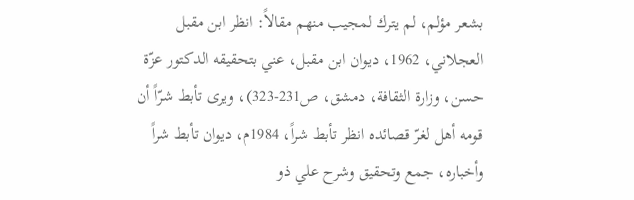بشعر مؤلم، لم يترك لمجيب منهم مقالاً: انظر ابن مقبل العجلاني، 1962، ديوان ابن مقبل، عني بتحقيقه الدكتور عزّة حسن، وزارة الثقافة، دمشق، ص231-323)، ويرى تأبط شرّاً أن قومه أهل لغرّ قصائده انظر تأبط شراً، 1984م، ديوان تأبط شراً وأخباره، جمع وتحقيق وشرح علي ذو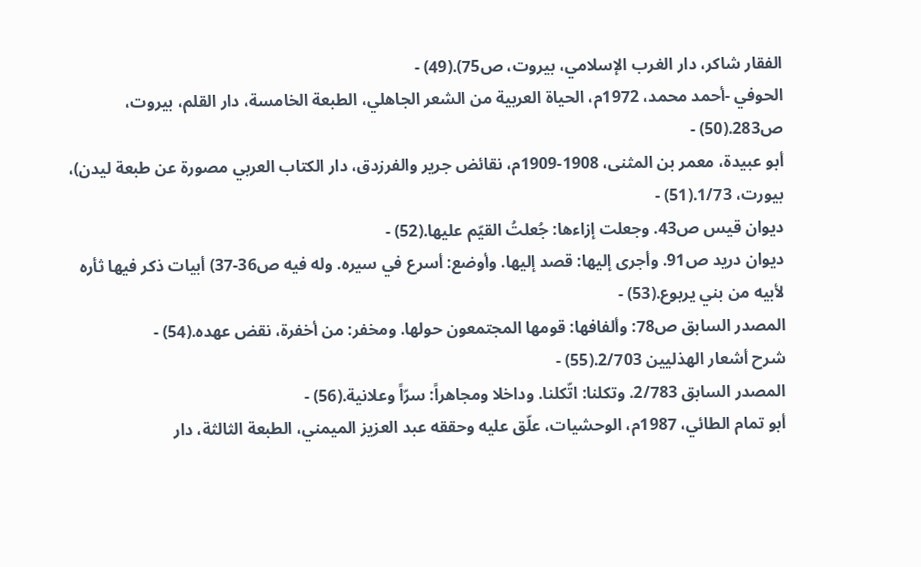الفقار شاكر، دار الغرب الإسلامي، بيروت، ص75).(49) -
الحوفي -أحمد محمد، 1972م، الحياة العربية من الشعر الجاهلي، الطبعة الخامسة، دار القلم، بيروت، ص283.(50) -
أبو عبيدة، معمر بن المثنى، 1908-1909م، نقائض جرير والفرزدق، دار الكتاب العربي مصورة عن طبعة ليدن)، بيورت، 1/73.(51) -
ديوان قيس ص43. وجعلت إزاءها: جُعلتُ القيّم عليها.(52) -
ديوان دريد ص91. وأجرى إليها: قصد إليها. وأوضع: أسرع في سيره. وله فيه ص36-37) أبيات ذكر فيها ثأره لأبيه من بني يربوع.(53) -
المصدر السابق ص78: وألفافها: قومها المجتمعون حولها. ومخفر: من أخفرة، نقض عهده.(54) -
شرح أشعار الهذليين 2/703.(55) -
المصدر السابق 2/783. وتكلنا: اتّكلنا. وداخلا ومجاهراً: سرّاً وعلانية.(56) -
أبو تمام الطائي، 1987م، الوحشيات، علّق عليه وحققه عبد العزيز الميمني، الطبعة الثالثة، دار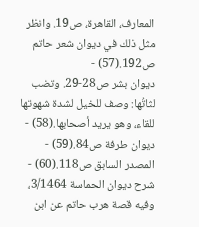المعارف، القاهرة، ص19. وانظر مثل ذلك في ديوان شعر حاتم ص192.(57) -
ديوان بشر ص28-29. وتضب لثاتُها: وصف للخيل لشدة شهوتها للقاء، وهو يريد أصحابها.(58) -
ديوان طرفة ص84.(59) -
المصدر السابق ص118.(60) -
شرح ديوان الحماسة 3/1464، وفيه قصة هرب حاتم عن ابن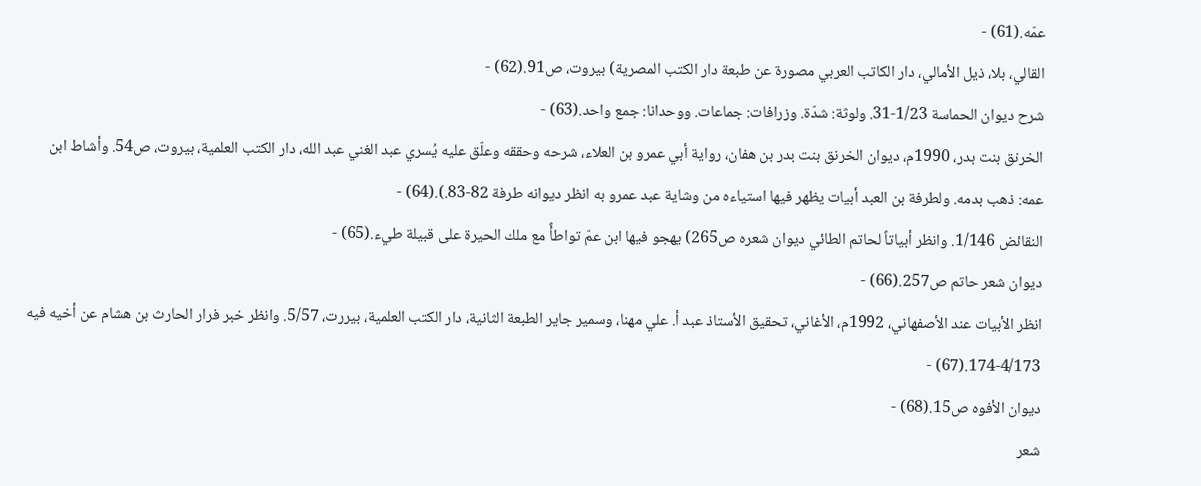عمّه.(61) -
القالي، بلا، ذيل الأمالي، دار الكاتب العربي مصورة عن طبعة دار الكتب المصرية) بيروت، ص91.(62) -
شرح ديوان الحماسة 1/23-31. ولوثة: شدّة. وزرافات: جماعات. ووحدانا: جمع واحد.(63) -
الخرنق بنت بدر، 1990م، ديوان الخرنق بنت بدر بن هفان، رواية أبي عمرو بن العلاء، شرحه وحققه وعلّق عليه يُسري عبد الغني عبد الله، دار الكتب العلمية، بيروت، ص54. وأشاط ابن عمه: ذهب بدمه. ولطرفة بن العبد أبيات يظهر فيها استياءه من وشاية عبد عمرو به انظر ديوانه طرفة 82-83.).(64) -
النقائض 1/146. وانظر أبياتاً لحاتم الطائي ديوان شعره ص265) يهجو فيها ابن عمّ تواطأً مع ملك الحيرة على قبيلة طيء.(65) -
ديوان شعر حاتم ص257.(66) -
انظر الأبيات عند الأصفهاني، 1992م، الأغاني، تحقيق الأستاذ عبد أ. علي مهنا، وسمير جاير الطبعة الثانية، دار الكتب العلمية، بيررت، 5/57. وانظر خبر فرار الحارث بن هشام عن أخيه فيه 4/173-174.(67) -
ديوان الأفوه ص15.(68) -
شعر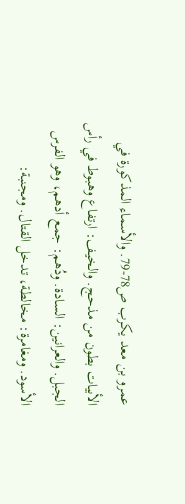عمرو بن معد يكرب ص78-79. والأسماء المذكورة في الأبيات بطون من مذحج. والخيف: ارتفاع وهبوط في رأس الجبل. والعرانين: السادة. ودُهم: جمع أدهم، وهو الفرس الأسود. ومغامرة: مخالطة، تدخل القتال. ومجنبة: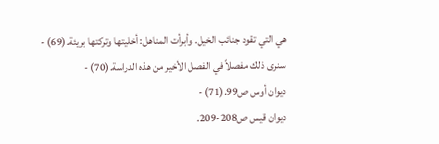هي التي تقود جنائب الخيل. وأبرأت المناهل: أخليتها وتركتها بريئة.(69) -
سنرى ذلك مفصلاً في الفصل الأخير من هذه الدراسة.(70) -
ديوان أوس ص99.(71) -
ديوان قيس ص208-209.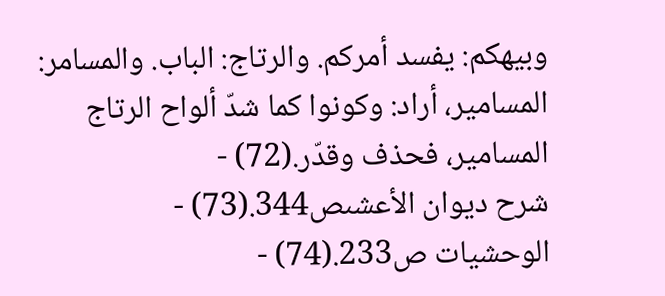وبيهكم: يفسد أمركم. والرتاج: الباب. والمسامر: المسامير، أراد: وكونوا كما شدّ ألواح الرتاج المسامير، فحذف وقدّر.(72) -
شرح ديوان الأعشىص344.(73) -
الوحشيات ص233.(74) -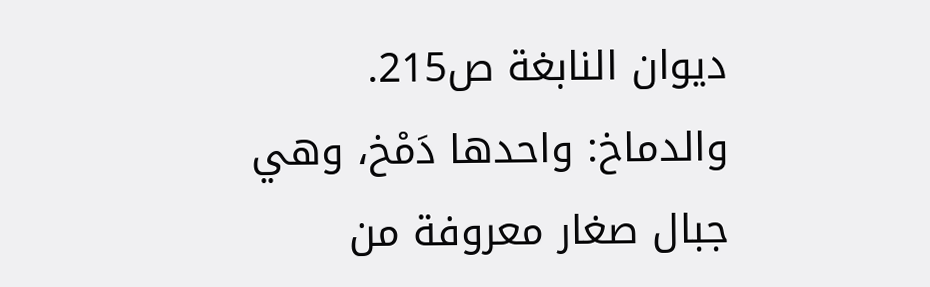ديوان النابغة ص215. والدماخ: واحدها دَمْخ، وهي جبال صغار معروفة من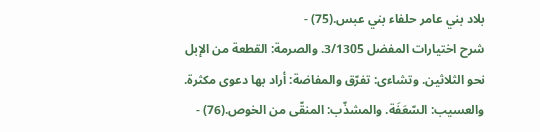بلاد بني عامر حلفاء بني عبس.(75) -
شرح اختيارات المفضل 3/1305. والصرمة: القطعة من الإبل نحو الثلاثين. وتشاءى: تفرّق والمفاضة: أراد بها دعوى مكثرة. والعسيب: السّعَفَة. والمشذّب: المنقّى من الخوص.(76) -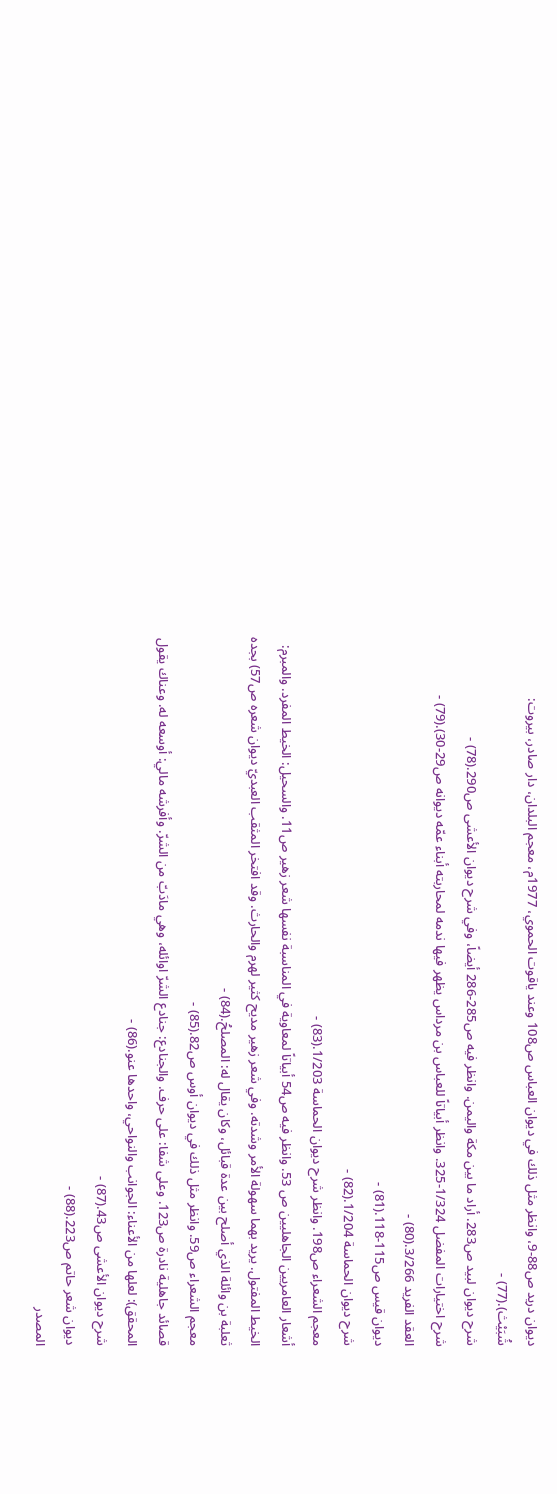ديوان دريد ص88-9، وانظر مثل ذلك في ديوان العباس ص108 وعند ياقوت الحموي، 1977م، معجم البلدان، دار صادر، بيروت: شُبَيْث).(77) -
شرح ديوان لبيد ص283. أراد ما بين مكة واليمن. وانظر فيه ص285-286 أيضاً، وفي شرح ديوان الأعشى ص290.(78) -
شرح اختيارات المفضل 1/324-325. وانظر أبياتاً للعباس بن مرداس يظهر فيها ندمه لمحاربته أبناء عمّه ديوانه ص29-30).(79) -
العقد الفريد 3/266.(80) -
ديوان قيس ص115-118.(81) -
شرح ديوان الحماسة 1/204.(82) -
معجم الشعراء ص198. وانظر شرح ديوان الحماسة 1/203.(83) -
أشعار العامريين الجاهليين ص 53. وانظر فيه ص54 أبياتاً لمعاوية في المناسبة نفسها شعر زهير ص11. والسحيل: الخيط المفرد. والمبرم: الخيط المفتول. يريد بهما سهولة الأمر وشدته. وفي شعر زهير مديح كثير لهرم والحارث. وقد افتخر المثقب العبديّ ديوان شعره ص57) بجده ثعلبة بن وائلة الذي أصلح بين عدة قبائل، وكان يقال له: المصلحُ.(84) -
معجم الشعراء ص59. وانظر مثل ذلك في ديوان أوس ص82.(85) -
قصائد جاهلية نادرة ص123. وعلى شفا: على حرف. والجنادع: جنادع الشرّ اوائله، وهي مادَبّ من الشرّ. وأفرشه مالي: أوسعه له. وعناك يقول المحقق): لعلها من الأعناء: الجوانب والنواحي، واحدها عنو.(86) -
شرح ديوان الأعشى ص43.(87) -
ديوان شعر حاتم ص223.(88) -
المصدر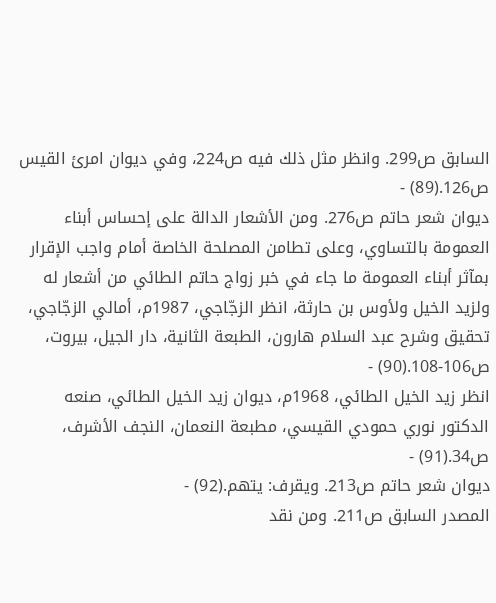السابق ص299. وانظر مثل ذلك فيه ص224، وفي ديوان امرئ القيس ص126.(89) -
ديوان شعر حاتم ص276. ومن الأشعار الدالة على إحساس أبناء العمومة بالتساوي، وعلى تطامن المصلحة الخاصة أمام واجب الإقرار بمآثر أبناء العمومة ما جاء في خبر زواج حاتم الطائي من أشعار له ولزيد الخيل ولأوس بن حارثة، انظر الزجّاجي، 1987م، أمالي الزجّاجي، تحقيق وشرح عبد السلام هارون، الطبعة الثانية، دار الجيل، بيروت، ص106-108.(90) -
انظر زيد الخيل الطائي، 1968م، ديوان زيد الخيل الطائي، صنعه الدكتور نوري حمودي القيسي، مطبعة النعمان، النجف الأشرف، ص34.(91) -
ديوان شعر حاتم ص213. ويقرف: يتهم.(92) -
المصدر السابق ص211. ومن نقد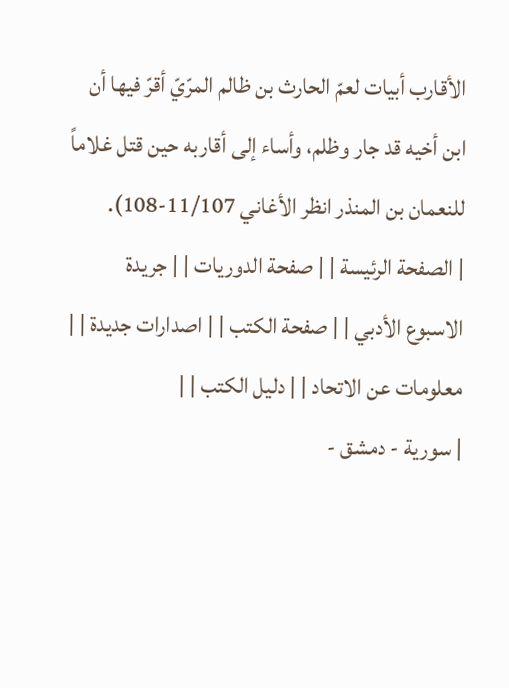الأقارب أبيات لعمّ الحارث بن ظالم المرّيّ أقرّ فيها أن ابن أخيه قد جار وظلم، وأساء إلى أقاربه حين قتل غلاماً للنعمان بن المنذر انظر الأغاني 11/107-108).
| الصفحة الرئيسة | | صفحة الدوريات | | جريدة الاسبوع الأدبي | | صفحة الكتب | | اصدارات جديدة | | معلومات عن الاتحاد | | دليل الكتب | |
| سورية - دمشق -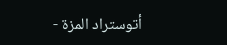أتوستراد المزة -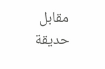مقابل حديقة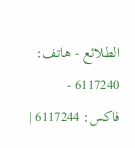الطلائع - هاتف: 6117240 - فاكس: 6117244 |